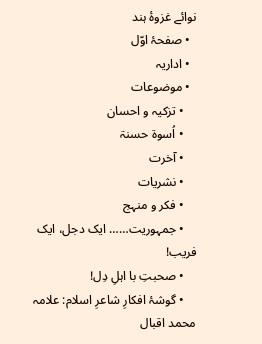نوائے غزوۂ ہند
  • صفحۂ اوّل
  • اداریہ
  • موضوعات
    • تزکیہ و احسان
    • اُسوۃ حسنۃ
    • آخرت
    • نشریات
    • فکر و منہج
    • جمہوریت…… ایک دجل، ایک فریب!
    • صحبتِ با اہلِ دِل!
    • گوشۂ افکارِ شاعرِ اسلام: علامہ محمد اقبال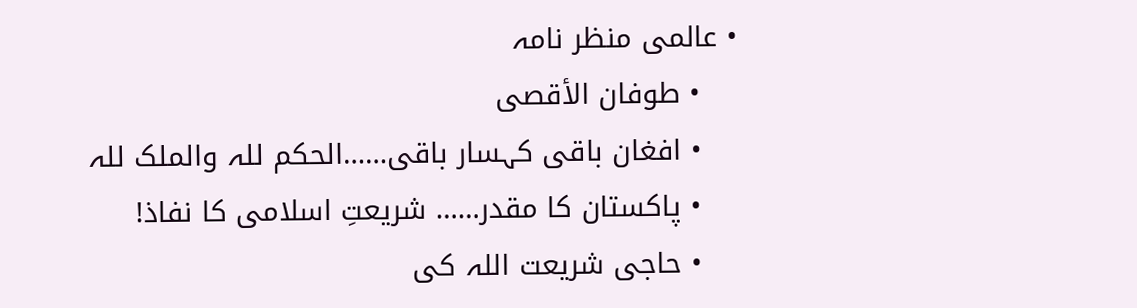• عالمی منظر نامہ
    • طوفان الأقصی
    • افغان باقی کہسار باقی……الحکم للہ والملک للہ
    • پاکستان کا مقدر…… شریعتِ اسلامی کا نفاذ!
    • حاجی شریعت اللہ کی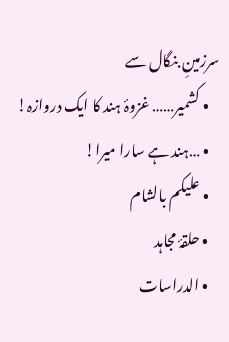سرزمینِ بنگال سے
    • کشمیر…… غزوۂ ہند کا ایک دروازہ!
    • …ہند ہے سارا میرا!
    • علیکم بالشام
    • حلقۂ مجاہد
    • الدراسات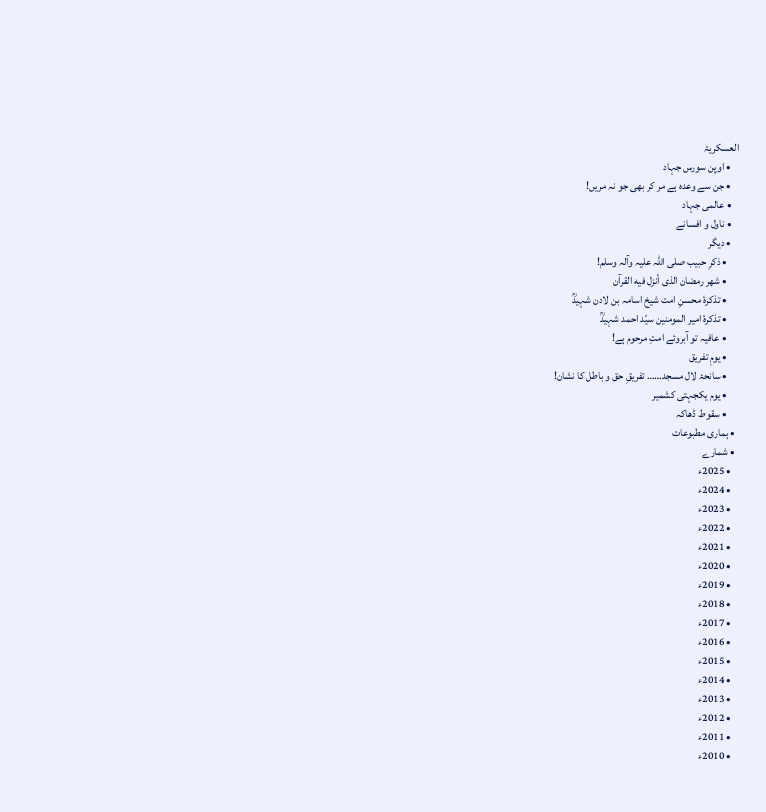العسکریۃ
    • اوپن سورس جہاد
    • جن سے وعدہ ہے مر کر بھی جو نہ مریں!
    • عالمی جہاد
    • ناول و افسانے
    • دیگر
      • ذکرِ حبیب صلی اللہ علیہ وآلہ وسلم!
      • شهر رمضان الذی أنزل فیه القرآن
      • تذکرۂ محسنِ امت شیخ اسامہ بن لادن شہیدؒ
      • تذکرۂ امیر المومنین سیّد احمد شہیدؒ
      • عافیہ تو آبروئے امتِ مرحوم ہے!
      • یومِ تفریق
      • سانحۂ لال مسجد…… تفریقِ حق و باطل کا نشان!
      • یوم یکجہتی کشمیر
      • سقوط ڈھاکہ
  • ہماری مطبوعات
  • شمارے
    • 2025ء
    • 2024ء
    • 2023ء
    • 2022ء
    • 2021ء
    • 2020ء
    • 2019ء
    • 2018ء
    • 2017ء
    • 2016ء
    • 2015ء
    • 2014ء
    • 2013ء
    • 2012ء
    • 2011ء
    • 2010ء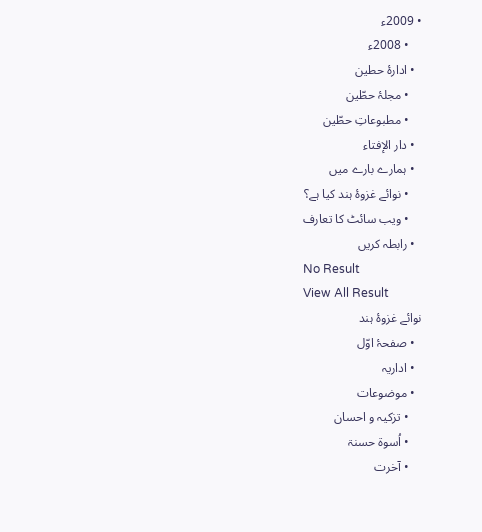• 2009ء
    • 2008ء
  • ادارۂ حطین
    • مجلۂ حطّین
    • مطبوعاتِ حطّین
  • دار الإفتاء
  • ہمارے بارے میں
    • نوائے غزوۂ ہند کیا ہے؟
    • ویب سائٹ کا تعارف
  • رابطہ کریں
No Result
View All Result
نوائے غزوۂ ہند
  • صفحۂ اوّل
  • اداریہ
  • موضوعات
    • تزکیہ و احسان
    • اُسوۃ حسنۃ
    • آخرت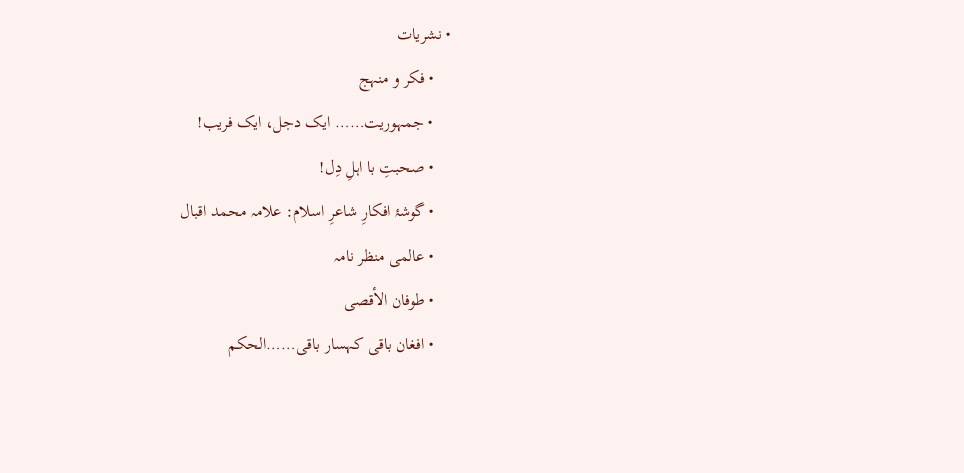• نشریات
    • فکر و منہج
    • جمہوریت…… ایک دجل، ایک فریب!
    • صحبتِ با اہلِ دِل!
    • گوشۂ افکارِ شاعرِ اسلام: علامہ محمد اقبال
    • عالمی منظر نامہ
    • طوفان الأقصی
    • افغان باقی کہسار باقی……الحکم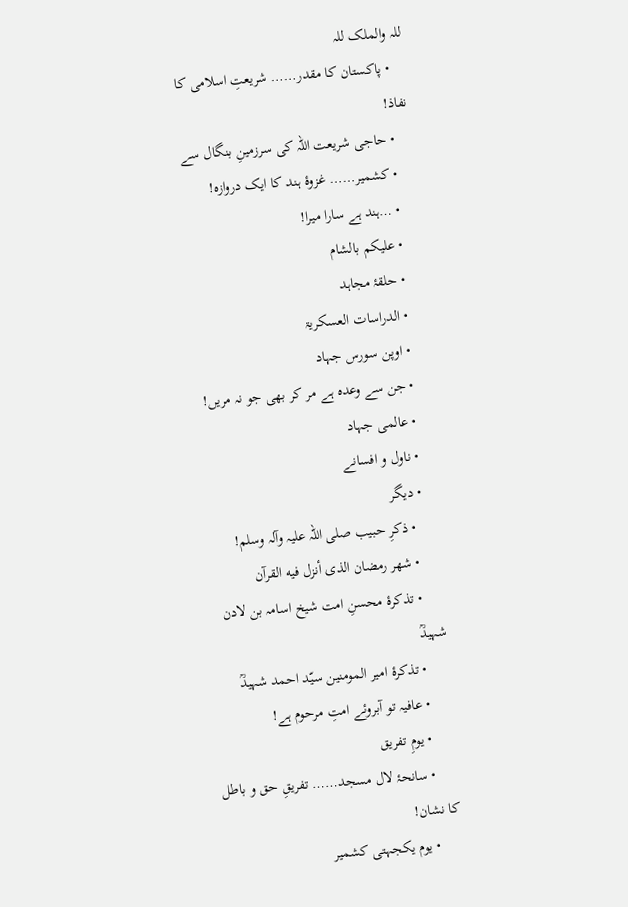للہ والملک للہ
    • پاکستان کا مقدر…… شریعتِ اسلامی کا نفاذ!
    • حاجی شریعت اللہ کی سرزمینِ بنگال سے
    • کشمیر…… غزوۂ ہند کا ایک دروازہ!
    • …ہند ہے سارا میرا!
    • علیکم بالشام
    • حلقۂ مجاہد
    • الدراسات العسکریۃ
    • اوپن سورس جہاد
    • جن سے وعدہ ہے مر کر بھی جو نہ مریں!
    • عالمی جہاد
    • ناول و افسانے
    • دیگر
      • ذکرِ حبیب صلی اللہ علیہ وآلہ وسلم!
      • شهر رمضان الذی أنزل فیه القرآن
      • تذکرۂ محسنِ امت شیخ اسامہ بن لادن شہیدؒ
      • تذکرۂ امیر المومنین سیّد احمد شہیدؒ
      • عافیہ تو آبروئے امتِ مرحوم ہے!
      • یومِ تفریق
      • سانحۂ لال مسجد…… تفریقِ حق و باطل کا نشان!
      • یوم یکجہتی کشمیر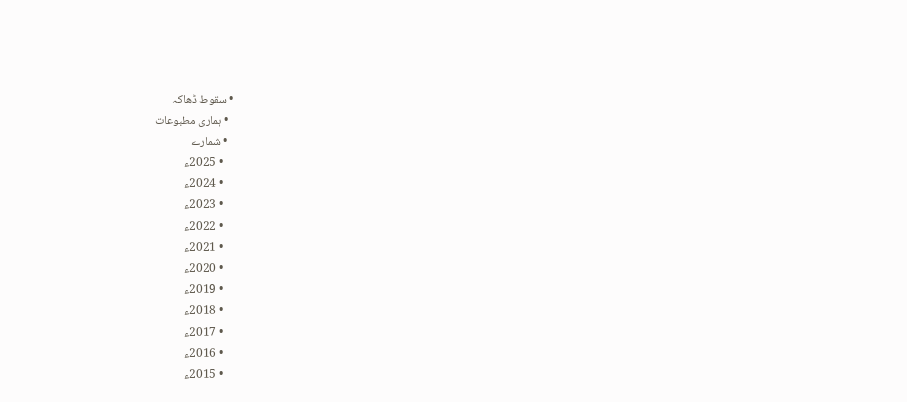• سقوط ڈھاکہ
  • ہماری مطبوعات
  • شمارے
    • 2025ء
    • 2024ء
    • 2023ء
    • 2022ء
    • 2021ء
    • 2020ء
    • 2019ء
    • 2018ء
    • 2017ء
    • 2016ء
    • 2015ء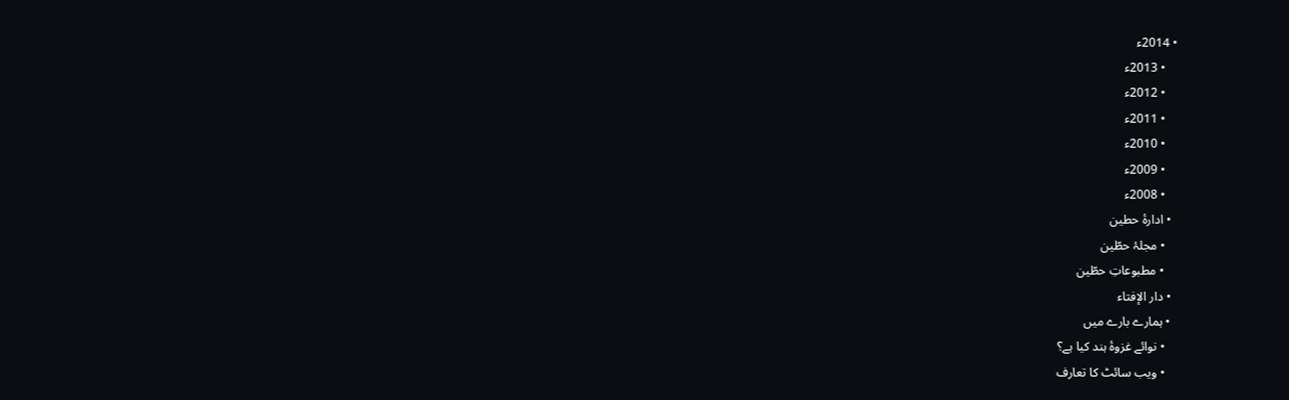• 2014ء
    • 2013ء
    • 2012ء
    • 2011ء
    • 2010ء
    • 2009ء
    • 2008ء
  • ادارۂ حطین
    • مجلۂ حطّین
    • مطبوعاتِ حطّین
  • دار الإفتاء
  • ہمارے بارے میں
    • نوائے غزوۂ ہند کیا ہے؟
    • ویب سائٹ کا تعارف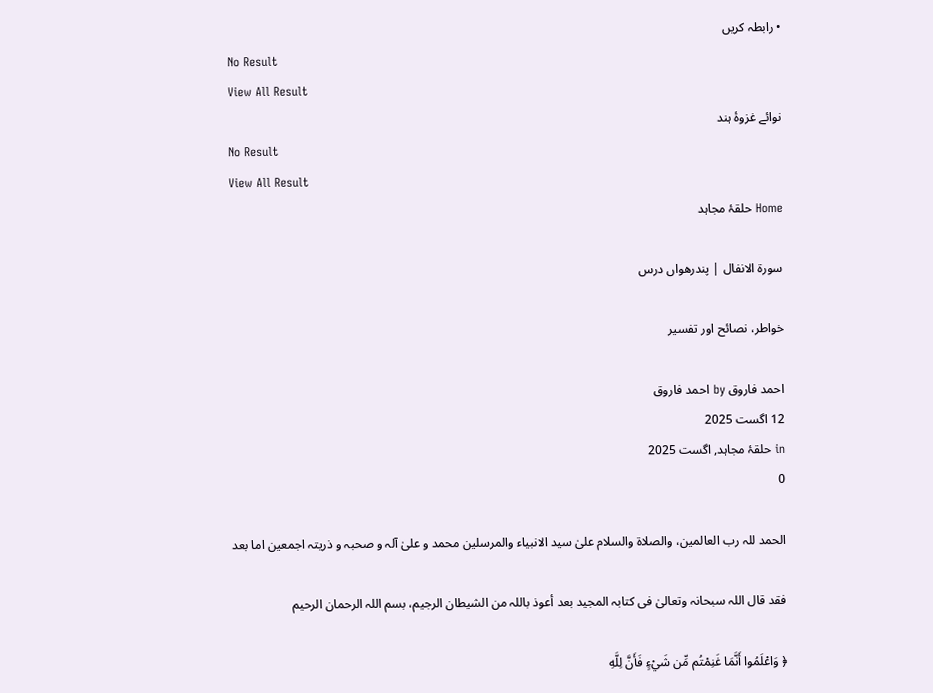• رابطہ کریں
No Result
View All Result
نوائے غزوۂ ہند
No Result
View All Result
Home حلقۂ مجاہد

سورۃ الانفال | پندرھواں درس

خواطر، نصائح اور تفسیر

احمد فاروق by احمد فاروق
12 اگست 2025
in حلقۂ مجاہد, اگست 2025
0

الحمد للہ رب العالمین، والصلاۃ والسلام علیٰ سید الانبیاء والمرسلین محمد و علیٰ آلہ و صحبہ و ذریتہ اجمعین اما بعد

فقد قال اللہ سبحانہ وتعالیٰ فی کتابہ المجید بعد أعوذ باللہ من الشیطان الرجیم، بسم اللہ الرحمان الرحیم

﴿ وَاعْلَمُوا أَنَّمَا غَنِمْتُم مِّن شَيْءٍ فَأَنَّ لِلَّهِ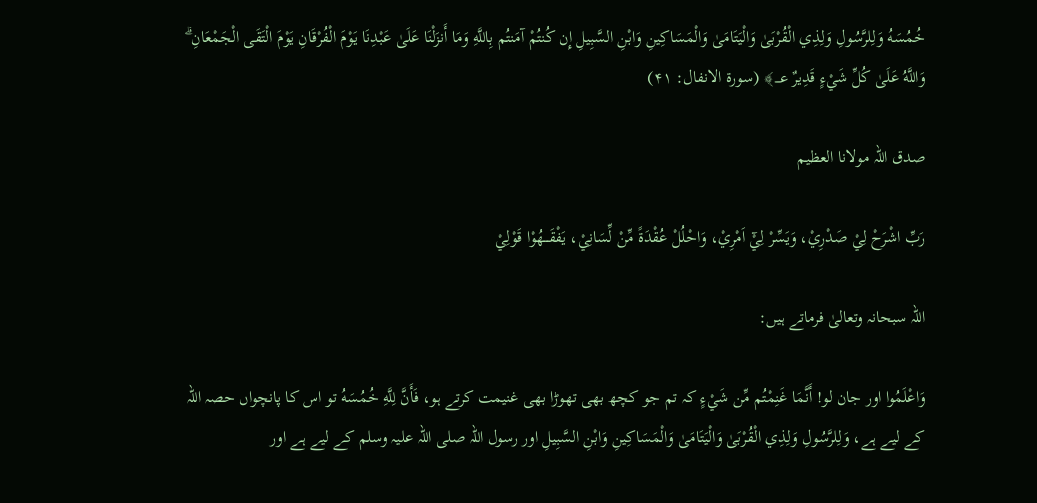خُمُسَهُ وَلِلرَّسُولِ وَلِذِي الْقُرْبَىٰ وَالْيَتَامَىٰ وَالْمَسَاكِينِ وَابْنِ السَّبِيلِ إِن كُنتُمْ آمَنتُم بِاللَّهِ وَمَا أَنزَلْنَا عَلَىٰ عَبْدِنَا يَوْمَ الْفُرْقَانِ يَوْمَ الْتَقَى الْجَمْعَانِ ۗ وَاللَّهُ عَلَىٰ كُلِّ شَيْءٍ قَدِيرٌ ؀﴾ (سورۃ الانفال: ۴۱)

صدق اللہ مولانا العظیم

رَبِّ اشْرَحْ لِيْ صَدْرِيْ، وَيَسِّرْ لِيْٓ اَمْرِيْ، وَاحْلُلْ عُقْدَةً مِّنْ لِّسَانِيْ، يَفْقَـــهُوْا قَوْلِيْ

اللہ سبحانہ وتعالیٰ فرماتے ہیں:

وَاعْلَمُوا اور جان لو! أَنَّمَا غَنِمْتُم مِّن شَيْءٍ کہ تم جو کچھ بھی تھوڑا بھی غنیمت کرتے ہو، فَأَنَّ لِلَّهِ خُمُسَهُ تو اس کا پانچواں حصہ اللہ کے لیے ہے، وَلِلرَّسُولِ وَلِذِي الْقُرْبَىٰ وَالْيَتَامَىٰ وَالْمَسَاكِينِ وَابْنِ السَّبِيلِ اور رسول اللہ صلی اللہ علیہ وسلم کے لیے ہے اور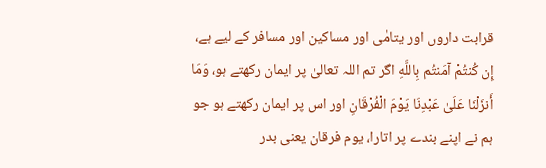قرابت داروں اور یتامٰی اور مساکین اور مسافر کے لیے ہے، إِن كُنتُمْ آمَنتُم بِاللَّهِ اگر تم اللہ تعالیٰ پر ایمان رکھتے ہو، وَمَا أَنزَلْنَا عَلَىٰ عَبْدِنَا يَوْمَ الْفُرْقَانِ اور اس پر ایمان رکھتے ہو جو ہم نے اپنے بندے پر اتارا، یوم فرقان یعنی بدر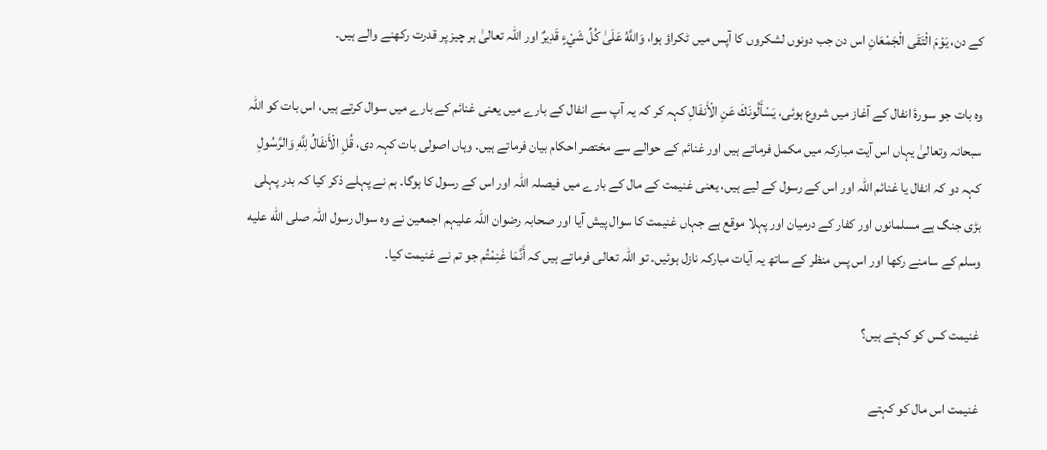کے دن، يَوْمَ الْتَقَى الْجَمْعَانِ اس دن جب دونوں لشکروں کا آپس میں ٹکراؤ ہوا، وَاللَّهُ عَلَىٰ كُلِّ شَيْءٍ قَدِيرٌ اور اللہ تعالیٰ ہر چیز پر قدرت رکھنے والے ہیں۔

وہ بات جو سورۂ انفال کے آغاز میں شروع ہوئی، يَسْأَلُونَكَ عَنِ الْأَنفَالِ کہہ کر کہ یہ آپ سے انفال کے بارے میں یعنی غنائم کے بارے میں سوال کرتے ہیں، اس بات کو اللہ سبحانہ وتعالیٰ یہاں اس آیت مبارکہ میں مکمل فرماتے ہیں اور غنائم کے حوالے سے مختصر احکام بیان فرماتے ہیں۔ وہاں اصولی بات کہہ دی، قُلِ الْأَنفَالُ لِلَّهِ وَالرَّسُولِ کہہ دو کہ انفال یا غنائم اللہ اور اس کے رسول کے لیے ہیں، یعنی غنیمت کے مال کے بارے میں فیصلہ اللہ اور اس کے رسول کا ہوگا۔ ہم نے پہلے ذکر کیا کہ بدر پہلی بڑی جنگ ہے مسلمانوں اور کفار کے درمیان اور پہلا موقع ہے جہاں غنیمت کا سوال پیش آیا اور صحابہ رضوان اللہ علیہم اجمعین نے وہ سوال رسول اللہ صلى الله عليه وسلم کے سامنے رکھا اور اس پس منظر کے ساتھ یہ آیات مبارکہ نازل ہوئیں۔ تو اللہ تعالی فرماتے ہیں کہ أَنَّمَا غَنِمْتُم جو تم نے غنیمت کیا۔

غنیمت کس کو کہتے ہیں؟

غنیمت اس مال کو کہتے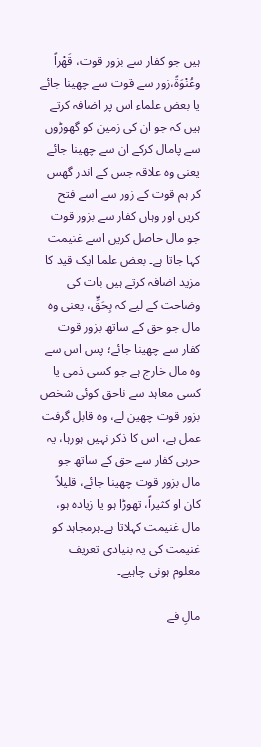ہیں جو کفار سے بزور قوت، قَھْراً وعُنْوَۃً،زور سے قوت سے چھینا جائے یا بعض علماء اس پر اضافہ کرتے ہیں کہ جو ان کی زمین کو گھوڑوں سے پامال کرکے ان سے چھینا جائے یعنی وہ علاقہ جس کے اندر گھس کر ہم قوت کے زور سے اسے فتح کریں اور وہاں کفار سے بزور قوت جو مال حاصل کریں اسے غنیمت کہا جاتا ہے۔ بعض علما ایک قید کا مزید اضافہ کرتے ہیں بات کی وضاحت کے لیے کہ بِحَقٍّ، یعنی وہ مال جو حق کے ساتھ بزور قوت کفار سے چھینا جائے؛ پس اس سے وہ مال خارج ہے جو کسی ذمی یا کسی معاہد سے ناحق کوئی شخص بزور قوت چھین لے، وہ قابل گرفت عمل ہے، اس کا ذکر نہیں ہورہا، یہ حربی کفار سے حق کے ساتھ جو مال بزور قوت چھینا جائے، قلیلاً کان او کثیراً، تھوڑا ہو یا زیادہ ہو، مال غنیمت کہلاتا ہے۔ہرمجاہد کو غنیمت کی یہ بنیادی تعریف معلوم ہونی چاہیے۔

مالِ فے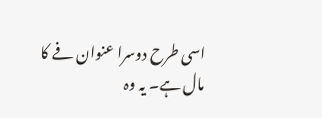اسی طرح دوسرا عنوان فے کا مال ہے۔ یہ وہ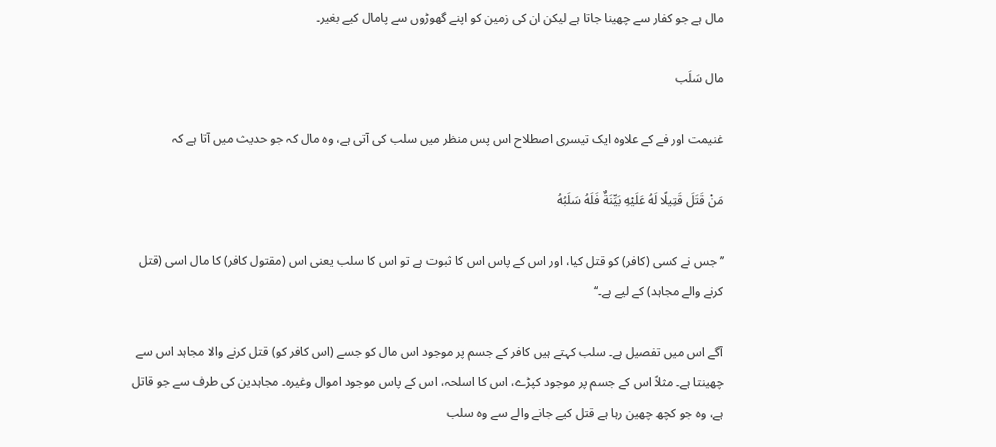مال ہے جو کفار سے چھینا جاتا ہے لیکن ان کی زمین کو اپنے گھوڑوں سے پامال کیے بغیر۔

مال سَلَب

غنیمت اور فے کے علاوہ ایک تیسری اصطلاح اس پس منظر میں سلب کی آتی ہے، وہ مال کہ جو حدیث میں آتا ہے کہ

مَنْ قَتَلَ قَتِيلًا لَهُ عَلَيْهِ بَيِّنَةٌ فَلَهُ سَلَبُهُ

’’جس نے کسی (کافر) کو قتل کیا، اور اس کے پاس اس کا ثبوت ہے تو اس کا سلب یعنی اس (مقتول کافر) کا مال اسی (قتل کرنے والے مجاہد) کے لیے ہے۔‘‘

آگے اس میں تفصیل ہے۔ سلب کہتے ہیں کافر کے جسم پر موجود اس مال کو جسے (اس کافر کو) قتل کرنے والا مجاہد اس سے چھینتا ہے۔ مثلاً اس کے جسم پر موجود کپڑے، اس کا اسلحہ، اس کے پاس موجود اموال وغیرہ۔ مجاہدین کی طرف سے جو قاتل ہے، وہ جو کچھ چھین رہا ہے قتل کیے جانے والے سے وہ سلب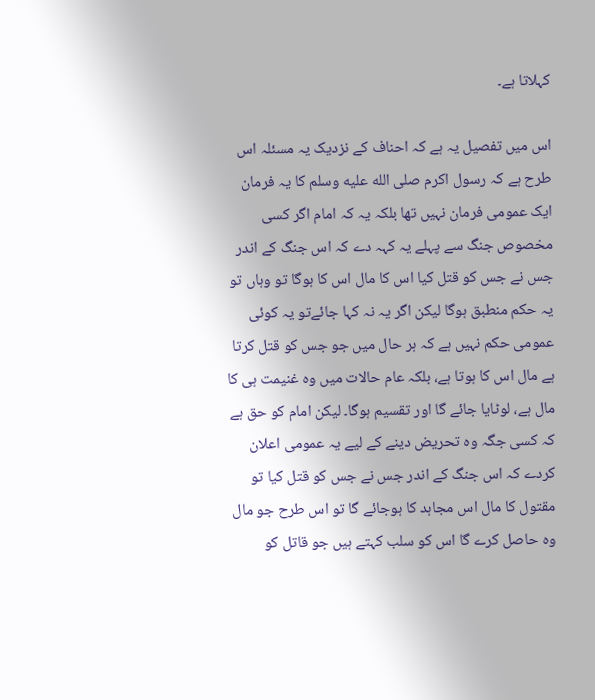کہلاتا ہے۔

اس میں تفصیل یہ ہے کہ احناف کے نزدیک یہ مسئلہ اس طرح ہے کہ رسول اکرم صلى الله عليه وسلم کا یہ فرمان ایک عمومی فرمان نہیں تھا بلکہ یہ کہ امام اگر کسی مخصوص جنگ سے پہلے یہ کہہ دے کہ اس جنگ کے اندر جس نے جس کو قتل کیا اس کا مال اس کا ہوگا تو وہاں تو یہ حکم منطبق ہوگا لیکن اگر یہ نہ کہا جائےتو یہ کوئی عمومی حکم نہیں ہے کہ ہر حال میں جو جس کو قتل کرتا ہے مال اس کا ہوتا ہے، بلکہ عام حالات میں وہ غنیمت ہی کا مال ہے، لوٹایا جائے گا اور تقسیم ہوگا۔ لیکن امام کو حق ہے کہ کسی جگہ وہ تحریض دینے کے لیے یہ عمومی اعلان کردے کہ اس جنگ کے اندر جس نے جس کو قتل کیا تو مقتول کا مال اس مجاہد کا ہوجائے گا تو اس طرح جو مال وہ حاصل کرے گا اس کو سلب کہتے ہیں جو قاتل کو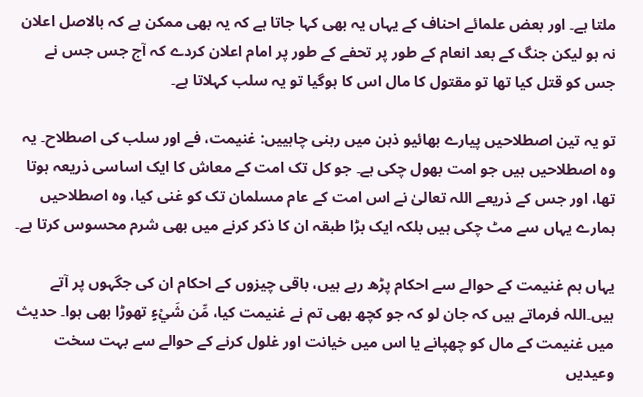ملتا ہے۔ اور بعض علمائے احناف کے یہاں یہ بھی کہا جاتا ہے کہ یہ بھی ممکن ہے کہ بالاصل اعلان نہ ہو لیکن جنگ کے بعد انعام کے طور پر تحفے کے طور پر امام اعلان کردے کہ آج جس جس نے جس کو قتل کیا تھا تو مقتول کا مال اس کا ہوگیا تو یہ سلب کہلاتا ہے۔

تو یہ تین اصطلاحیں پیارے بھائیو ذہن میں رہنی چاہییں: غنیمت، فے اور سلب کی اصطلاح۔ یہ وہ اصطلاحیں ہیں جو امت بھول چکی ہے۔ جو کل تک امت کے معاش کا ایک اساسی ذریعہ ہوتا تھا، اور جس کے ذریعے اللہ تعالیٰ نے اس امت کے عام مسلمان تک کو غنی کیا، وہ اصطلاحیں ہمارے یہاں سے مٹ چکی ہیں بلکہ ایک بڑا طبقہ ان کا ذکر کرنے میں بھی شرم محسوس کرتا ہے۔

یہاں ہم غنیمت کے حوالے سے احکام پڑھ رہے ہیں، باقی چیزوں کے احکام ان کی جگہوں پر آتے ہیں۔اللہ فرماتے ہیں کہ جان لو کہ جو کچھ بھی تم نے غنیمت کیا، مِّن شَيْءٍ تھوڑا بھی ہوا۔ حدیث میں غنیمت کے مال کو چھپانے یا اس میں خیانت اور غلول کرنے کے حوالے سے بہت سخت وعیدیں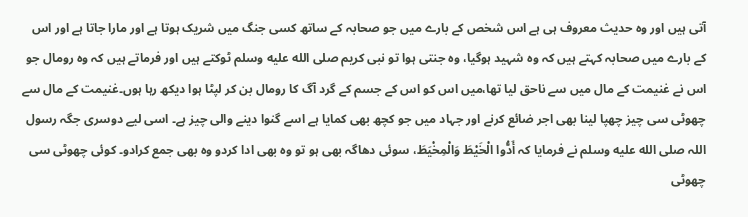آتی ہیں اور وہ حدیث معروف ہی ہے اس شخص کے بارے میں جو صحابہ کے ساتھ کسی جنگ میں شریک ہوتا ہے اور مارا جاتا ہے اور اس کے بارے میں صحابہ کہتے ہیں کہ وہ شہید ہوگیا، وہ جنتی ہوا تو نبی کریم صلى الله عليه وسلم ٹوکتے ہیں اور فرماتے ہیں کہ وہ رومال جو اس نے غنیمت کے مال میں سے ناحق لیا تھا،میں اس کو اس کے جسم کے گرد آگ کا رومال بن کر لپٹا ہوا دیکھ رہا ہوں۔غنیمت کے مال سے چھوٹی سی چیز چھپا لینا بھی اجر ضائع کرنے اور جہاد میں جو کچھ بھی کمایا ہے اسے گنوا دینے والی چیز ہے۔ اسی لیے دوسری جگہ رسول اللہ صلى الله عليه وسلم نے فرمایا کہ أَدُّوا الْخَيْطَ وَالْمِخْيَطَ، سوئی دھاگہ بھی ہو تو وہ بھی ادا کردو وہ بھی جمع کرادو۔ کوئی چھوٹی سی چھوٹی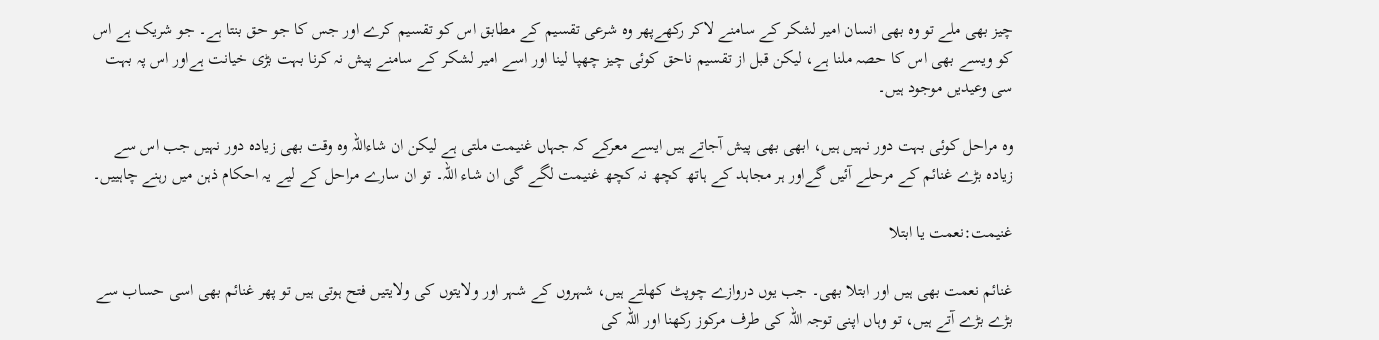چیز بھی ملے تو وہ بھی انسان امیر لشکر کے سامنے لاکر رکھےپھر وہ شرعی تقسیم کے مطابق اس کو تقسیم کرے اور جس کا جو حق بنتا ہے۔ جو شریک ہے اس کو ویسے بھی اس کا حصہ ملنا ہے، لیکن قبل از تقسیم ناحق کوئی چیز چھپا لینا اور اسے امیر لشکر کے سامنے پیش نہ کرنا بہت بڑی خیانت ہےاور اس پہ بہت سی وعیدیں موجود ہیں۔

وہ مراحل کوئی بہت دور نہیں ہیں، ابھی بھی پیش آجاتے ہیں ایسے معرکے کہ جہاں غنیمت ملتی ہے لیکن ان شاءاللہ وہ وقت بھی زیادہ دور نہیں جب اس سے زیادہ بڑے غنائم کے مرحلے آئیں گےاور ہر مجاہد کے ہاتھ کچھ نہ کچھ غنیمت لگے گی ان شاء اللہ۔ تو ان سارے مراحل کے لیے یہ احکام ذہن میں رہنے چاہییں۔

غنیمت:نعمت یا ابتلا

غنائم نعمت بھی ہیں اور ابتلا بھی۔ جب یوں دروازے چوپٹ کھلتے ہیں، شہروں کے شہر اور ولایتوں کی ولایتیں فتح ہوتی ہیں تو پھر غنائم بھی اسی حساب سے بڑے بڑے آتے ہیں، تو وہاں اپنی توجہ اللہ کی طرف مرکوز رکھنا اور اللہ کی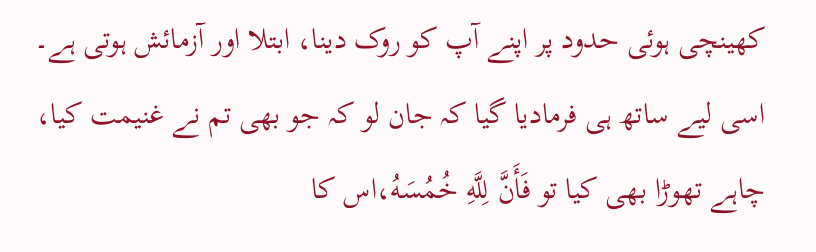کھینچی ہوئی حدود پر اپنے آپ کو روک دینا، ابتلا اور آزمائش ہوتی ہے۔ اسی لیے ساتھ ہی فرمادیا گیا کہ جان لو کہ جو بھی تم نے غنیمت کیا، چاہے تھوڑا بھی کیا تو فَأَنَّ لِلَّهِ خُمُسَهُ،اس کا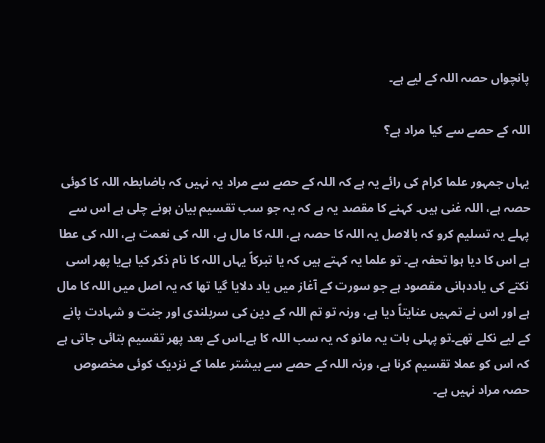پانچواں حصہ اللہ کے لیے ہے۔

اللہ کے حصے سے کیا مراد ہے؟

یہاں جمہور علما کرام کی رائے یہ ہے کہ اللہ کے حصے سے مراد یہ نہیں کہ باضابطہ اللہ کا کوئی حصہ ہے، اللہ غنی ہیں۔ کہنے کا مقصد یہ ہے کہ یہ جو سب تقسیم بیان ہونے چلی ہے اس سے پہلے یہ تسلیم کرو کہ بالاصل یہ اللہ کا حصہ ہے، اللہ کا مال ہے، اللہ کی نعمت ہے، اللہ کی عطا ہے اس کا دیا ہوا تحفہ ہے۔ تو علما یہ کہتے ہیں کہ یا تبرکاً یہاں اللہ کا نام ذکر کیا ہےیا پھر اسی نکتے کی یاددہانی مقصود ہے جو سورت کے آغاز میں یاد دلایا گیا تھا کہ یہ اصل میں اللہ کا مال ہے اور اس نے تمہیں عنایتاً دیا ہے، ورنہ تو تم اللہ کے دین کی سربلندی اور جنت و شہادت پانے کے لیے نکلے تھے۔تو پہلی بات یہ مانو کہ یہ سب اللہ کا ہے۔اس کے بعد پھر تقسیم بتائی جاتی ہے کہ اس کو عملا تقسیم کرنا ہے، ورنہ اللہ کے حصے سے بیشتر علما کے نزدیک کوئی مخصوص حصہ مراد نہیں ہے۔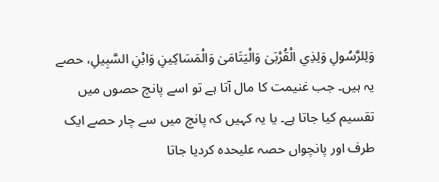وَلِلرَّسُولِ وَلِذِي الْقُرْبَىٰ وَالْيَتَامَىٰ وَالْمَسَاكِينِ وَابْنِ السَّبِيلِ، حصے یہ ہیں۔ جب غنیمت کا مال آتا ہے تو اسے پانچ حصوں میں تقسیم کیا جاتا ہے۔ یا یہ کہیں کہ پانچ میں سے چار حصے ایک طرف اور پانچواں حصہ علیحدہ کردیا جاتا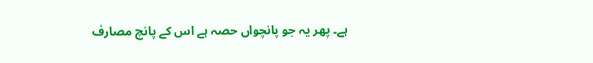ہے۔ پھر یہ جو پانچواں حصہ ہے اس کے پانچ مصارف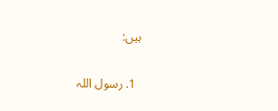ہیں:

  1. رسول اللہ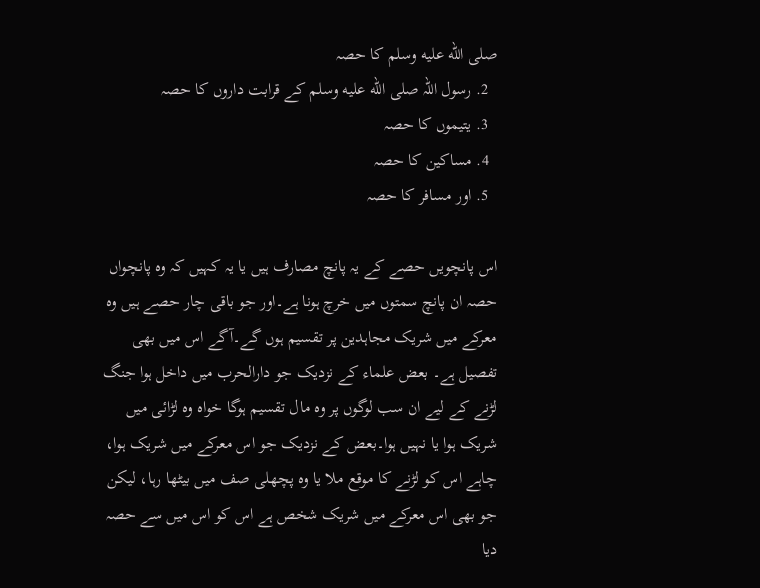صلى الله عليه وسلم کا حصہ
  2. رسول اللہ صلى الله عليه وسلم کے قرابت داروں کا حصہ
  3. یتیموں کا حصہ
  4. مساکین کا حصہ
  5. اور مسافر کا حصہ

اس پانچویں حصے کے یہ پانچ مصارف ہیں یا یہ کہیں کہ وہ پانچواں حصہ ان پانچ سمتوں میں خرچ ہونا ہے۔اور جو باقی چار حصے ہیں وہ معرکے میں شریک مجاہدین پر تقسیم ہوں گے۔آگے اس میں بھی تفصیل ہے۔ بعض علماء کے نزدیک جو دارالحرب میں داخل ہوا جنگ لڑنے کے لیے ان سب لوگوں پر وہ مال تقسیم ہوگا خواہ وہ لڑائی میں شریک ہوا یا نہیں ہوا۔بعض کے نزدیک جو اس معرکے میں شریک ہوا، چاہے اس کو لڑنے کا موقع ملا یا وہ پچھلی صف میں بیٹھا رہا، لیکن جو بھی اس معرکے میں شریک شخص ہے اس کو اس میں سے حصہ دیا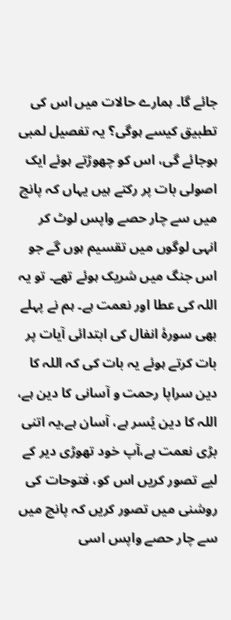جائے گا۔ ہمارے حالات میں اس کی تطبیق کیسے ہوگی؟ یہ تفصیل لمبی ہوجائے گی، اس کو چھوڑتے ہوئے ایک اصولی بات پر رکتے ہیں یہاں کہ پانچ میں سے چار حصے واپس لوٹ کر انہی لوگوں میں تقسیم ہوں گے جو اس جنگ میں شریک ہوئے تھے۔ تو یہ اللہ کی عطا اور نعمت ہے۔ ہم نے پہلے بھی سورۂ انفال کی ابتدائی آیات پر بات کرتے ہوئے یہ بات کی کہ اللہ کا دین سراپا رحمت و آسانی کا دین ہے، اللہ کا دین یُسر ہے، آسان ہے،یہ اتنی بڑی نعمت ہے،آپ خود تھوڑی دیر کے لیے تصور کریں اس کو، فتوحات کی روشنی میں تصور کریں کہ پانچ میں سے چار حصے واپس اسی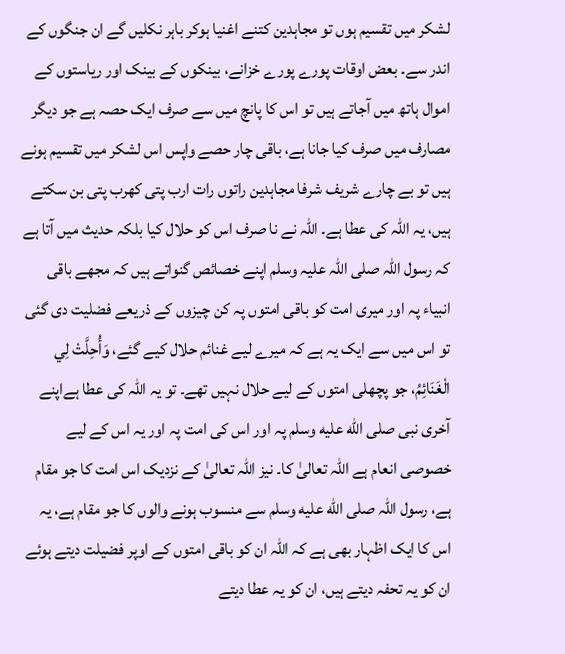لشکر میں تقسیم ہوں تو مجاہدین کتنے اغنیا ہوکر باہر نکلیں گے ان جنگوں کے اندر سے۔ بعض اوقات پورے پورے خزانے، بینکوں کے بینک اور ریاستوں کے اموال ہاتھ میں آجاتے ہیں تو اس کا پانچ میں سے صرف ایک حصہ ہے جو دیگر مصارف میں صرف کیا جانا ہے، باقی چار حصے واپس اس لشکر میں تقسیم ہونے ہیں تو بے چارے شریف شرفا مجاہدین راتوں رات ارب پتی کھرب پتی بن سکتے ہیں، یہ اللہ کی عطا ہے۔ اللہ نے نا صرف اس کو حلال کیا بلکہ حدیث میں آتا ہے کہ رسول اللہ صلی اللہ علیہ وسلم اپنے خصائص گنواتے ہیں کہ مجھے باقی انبیاء پہ اور میری امت کو باقی امتوں پہ کن چیزوں کے ذریعے فضلیت دی گئی تو اس میں سے ایک یہ ہے کہ میرے لیے غنائم حلال کیے گئے، وَأُحِلَّتْ لِي الْغَنَائِمُ، جو پچھلی امتوں کے لیے حلال نہیں تھے۔ تو یہ اللہ کی عطا ہےاپنے آخری نبی صلى الله عليه وسلم پہ اور اس کی امت پہ اور یہ اس کے لیے خصوصی انعام ہے اللہ تعالیٰ کا۔ نیز اللہ تعالیٰ کے نزدیک اس امت کا جو مقام ہے، رسول اللہ صلى الله عليه وسلم سے منسوب ہونے والوں کا جو مقام ہے، یہ اس کا ایک اظہار بھی ہے کہ اللہ ان کو باقی امتوں کے اوپر فضیلت دیتے ہوئے ان کو یہ تحفہ دیتے ہیں، ان کو یہ عطا دیتے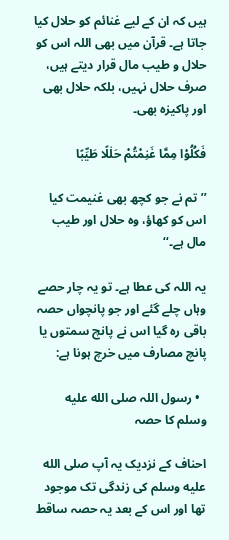ہیں کہ ان کے لیے غنائم کو حلال کیا جاتا ہے۔ قرآن میں بھی اللہ اس کو حلال و طیب مال قرار دیتے ہیں، صرف حلال نہیں، بلکہ حلال بھی اور پاکیزہ بھی۔

فَكُلُوْا مِمَّا غَنِمْتُمْ حَلٰلًا طَيِّبًا

’’تم نے جو کچھ بھی غنیمت کیا اس کو کھاؤ، وہ حلال اور طیب مال ہے۔‘‘

یہ اللہ کی عطا ہے۔ تو یہ چار حصے وہاں چلے گئے اور جو پانچواں حصہ باقی رہ گیا اس نے پانچ سمتوں یا پانچ مصارف میں خرچ ہونا ہے:

  • رسول اللہ صلى الله عليه وسلم کا حصہ

احناف کے نزدیک یہ آپ صلى الله عليه وسلم کی زندگی تک موجود تھا اور اس کے بعد یہ حصہ ساقط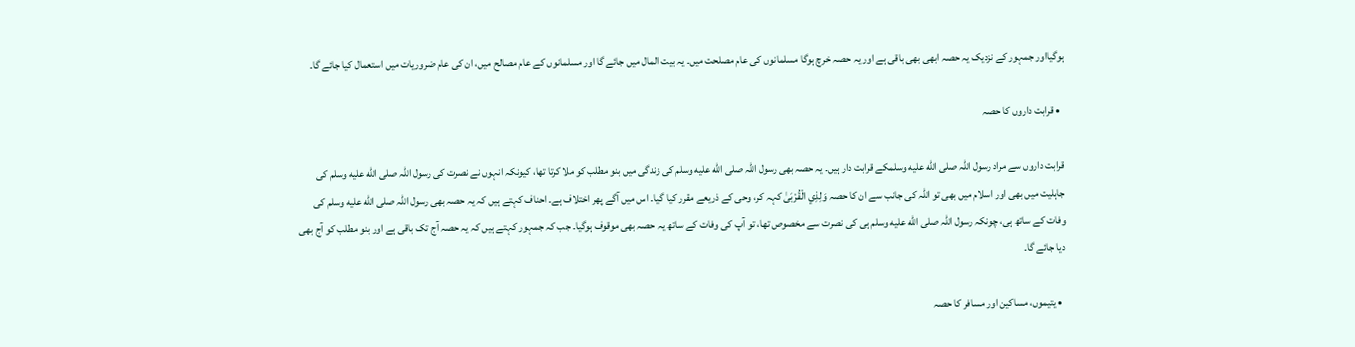ہوگیااور جمہور کے نزدیک یہ حصہ ابھی بھی باقی ہے اور یہ حصہ خرچ ہوگا مسلمانوں کی عام مصلحت میں۔ یہ بیت المال میں جائے گا اور مسلمانوں کے عام مصالح میں، ان کی عام ضروریات میں استعمال کیا جائے گا۔

  • قرابت داروں کا حصہ

قرابت داروں سے مراد رسول اللہ صلى الله عليه وسلمکے قرابت دار ہیں۔ یہ حصہ بھی رسول اللہ صلى الله عليه وسلم کی زندگی میں بنو مطلب کو ملا کرتا تھا، کیونکہ انہوں نے نصرت کی رسول اللہ صلى الله عليه وسلم کی جاہلیت میں بھی اور اسلام میں بھی تو اللہ کی جانب سے ان کا حصہ وَلِذِي الْقُرْبَىٰ کہہ کر، وحی کے ذریعے مقرر کیا گیا۔ اس میں آگے پھر اختلاف ہے۔ احناف کہتے ہیں کہ یہ حصہ بھی رسول اللہ صلى الله عليه وسلم کی وفات کے ساتھ ہی، چونکہ رسول اللہ صلى الله عليه وسلم ہی کی نصرت سے مخصوص تھا، تو آپ کی وفات کے ساتھ یہ حصہ بھی موقوف ہوگیا۔ جب کہ جمہور کہتے ہیں کہ یہ حصہ آج تک باقی ہے اور بنو مطلب کو آج بھی دیا جائے گا۔

  • یتیموں، مساکین اور مسافر کا حصہ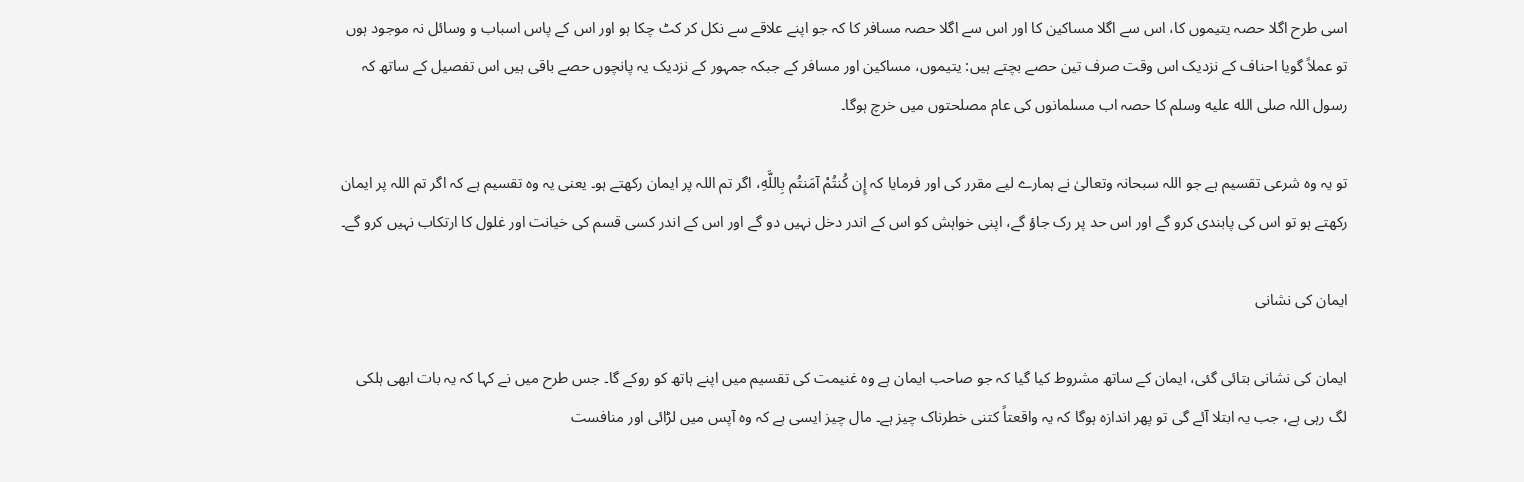اسی طرح اگلا حصہ یتیموں کا، اس سے اگلا مساکین کا اور اس سے اگلا حصہ مسافر کا کہ جو اپنے علاقے سے نکل کر کٹ چکا ہو اور اس کے پاس اسباب و وسائل نہ موجود ہوں تو عملاً گویا احناف کے نزدیک اس وقت صرف تین حصے بچتے ہیں: یتیموں، مساکین اور مسافر کے جبکہ جمہور کے نزدیک یہ پانچوں حصے باقی ہیں اس تفصیل کے ساتھ کہ رسول اللہ صلى الله عليه وسلم کا حصہ اب مسلمانوں کی عام مصلحتوں میں خرچ ہوگا۔

تو یہ وہ شرعی تقسیم ہے جو اللہ سبحانہ وتعالیٰ نے ہمارے لیے مقرر کی اور فرمایا کہ إِن كُنتُمْ آمَنتُم بِاللَّهِ، اگر تم اللہ پر ایمان رکھتے ہو۔ یعنی یہ وہ تقسیم ہے کہ اگر تم اللہ پر ایمان رکھتے ہو تو اس کی پابندی کرو گے اور اس حد پر رک جاؤ گے، اپنی خواہش کو اس کے اندر دخل نہیں دو گے اور اس کے اندر کسی قسم کی خیانت اور غلول کا ارتکاب نہیں کرو گے۔

ایمان کی نشانی

ایمان کی نشانی بتائی گئی، ایمان کے ساتھ مشروط کیا گیا کہ جو صاحب ایمان ہے وہ غنیمت کی تقسیم میں اپنے ہاتھ کو روکے گا۔ جس طرح میں نے کہا کہ یہ بات ابھی ہلکی لگ رہی ہے، جب یہ ابتلا آئے گی تو پھر اندازہ ہوگا کہ یہ واقعتاً کتنی خطرناک چیز ہے۔ مال چیز ایسی ہے کہ وہ آپس میں لڑائی اور منافست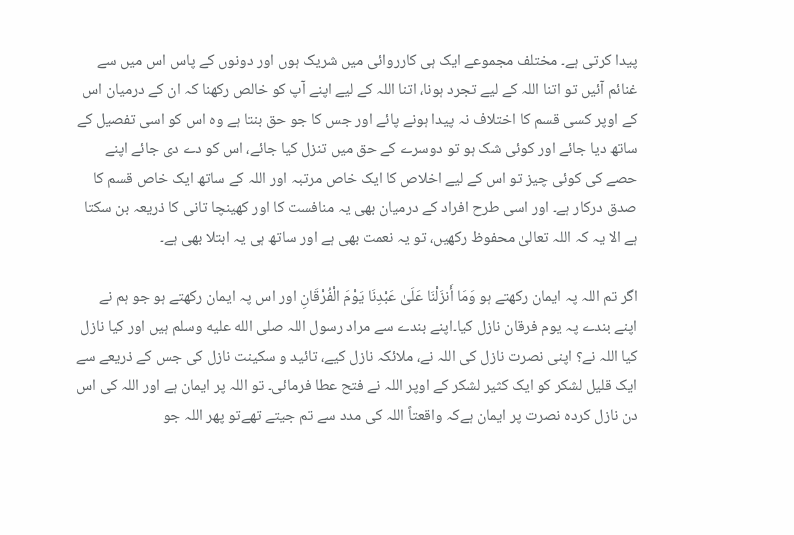پیدا کرتی ہے۔ مختلف مجموعے ایک ہی کارروائی میں شریک ہوں اور دونوں کے پاس اس میں سے غنائم آئیں تو اتنا اللہ کے لیے تجرد ہونا، اتنا اللہ کے لیے اپنے آپ کو خالص رکھنا کہ ان کے درمیان اس کے اوپر کسی قسم کا اختلاف نہ پیدا ہونے پائے اور جس کا جو حق بنتا ہے وہ اس کو اسی تفصیل کے ساتھ دیا جائے اور کوئی شک ہو تو دوسرے کے حق میں تنزل کیا جائے، اس کو دے دی جائے اپنے حصے کی کوئی چیز تو اس کے لیے اخلاص کا ایک خاص مرتبہ اور اللہ کے ساتھ ایک خاص قسم کا صدق درکار ہے۔ اور اسی طرح افراد کے درمیان بھی یہ منافست کا اور کھینچا تانی کا ذریعہ بن سکتا ہے الا یہ کہ اللہ تعالیٰ محفوظ رکھیں، تو یہ نعمت بھی ہے اور ساتھ ہی یہ ابتلا بھی ہے۔

اگر تم اللہ پہ ایمان رکھتے ہو وَمَا أَنزَلْنَا عَلَىٰ عَبْدِنَا يَوْمَ الْفُرْقَانِ اور اس پہ ایمان رکھتے ہو جو ہم نے اپنے بندے پہ یوم فرقان نازل کیا۔اپنے بندے سے مراد رسول اللہ صلى الله عليه وسلم ہیں اور کیا نازل کیا اللہ نے؟ اپنی نصرت نازل کی اللہ نے، ملائکہ نازل کیے، تائید و سکینت نازل کی جس کے ذریعے سے ایک قلیل لشکر کو ایک کثیر لشکر کے اوپر اللہ نے فتح عطا فرمائی۔ تو اللہ پر ایمان ہے اور اللہ کی اس دن نازل کردہ نصرت پر ایمان ہےکہ واقعتاً اللہ کی مدد سے تم جیتے تھےتو پھر اللہ جو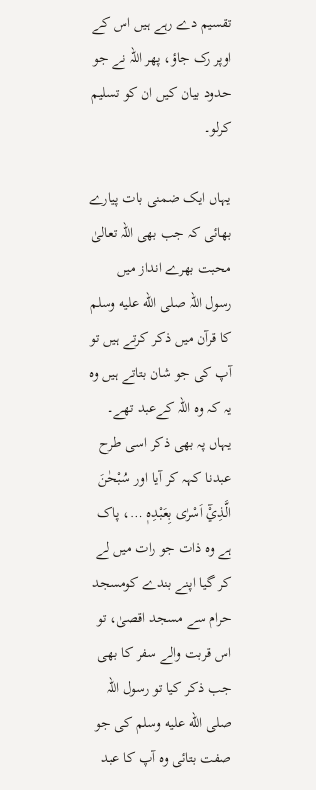تقسیم دے رہے ہیں اس کے اوپر رک جاؤ، پھر اللہ نے جو حدود بیان کیں ان کو تسلیم کرلو۔

یہاں ایک ضمنی بات پیارے بھائی کہ جب بھی اللہ تعالیٰ محبت بھرے انداز میں رسول اللہ صلى الله عليه وسلم کا قرآن میں ذکر کرتے ہیں تو آپ کی جو شان بتاتے ہیں وہ یہ کہ وہ اللہ کےعبد تھے۔ یہاں پہ بھی ذکر اسی طرح عبدنا کہہ کر آیا اور سُبْحٰنَ الَّذِيْٓ اَسْرٰى بِعَبْدِهٖ …، پاک ہے وہ ذات جو رات میں لے کر گیا اپنے بندے کومسجد حرام سے مسجد اقصیٰ، تو اس قربت والے سفر کا بھی جب ذکر کیا تو رسول اللہ صلى الله عليه وسلم کی جو صفت بتائی وہ آپ کا عبد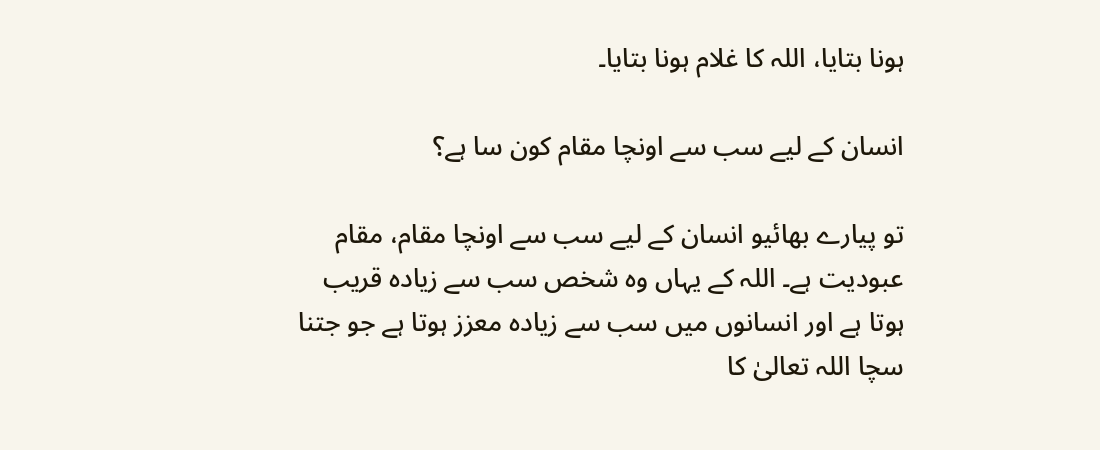ہونا بتایا، اللہ کا غلام ہونا بتایا۔

انسان کے لیے سب سے اونچا مقام کون سا ہے؟

تو پیارے بھائیو انسان کے لیے سب سے اونچا مقام، مقام عبودیت ہے۔ اللہ کے یہاں وہ شخص سب سے زیادہ قریب ہوتا ہے اور انسانوں میں سب سے زیادہ معزز ہوتا ہے جو جتنا سچا اللہ تعالیٰ کا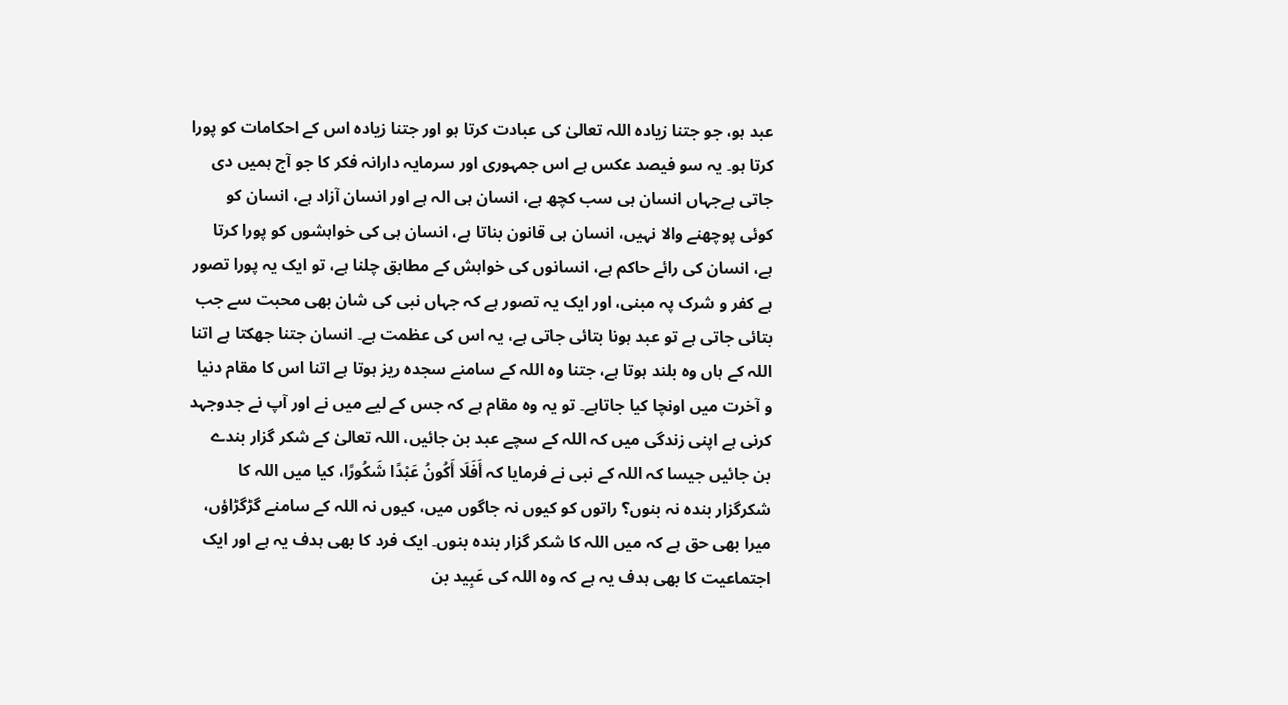عبد ہو، جو جتنا زیادہ اللہ تعالیٰ کی عبادت کرتا ہو اور جتنا زیادہ اس کے احکامات کو پورا کرتا ہو۔ یہ سو فیصد عکس ہے اس جمہوری اور سرمایہ دارانہ فکر کا جو آج ہمیں دی جاتی ہےجہاں انسان ہی سب کچھ ہے، انسان ہی الہ ہے اور انسان آزاد ہے، انسان کو کوئی پوچھنے والا نہیں، انسان ہی قانون بناتا ہے، انسان ہی کی خواہشوں کو پورا کرتا ہے، انسان کی رائے حاکم ہے، انسانوں کی خواہش کے مطابق چلنا ہے، تو ایک یہ پورا تصور ہے کفر و شرک پہ مبنی، اور ایک یہ تصور ہے کہ جہاں نبی کی شان بھی محبت سے جب بتائی جاتی ہے تو عبد ہونا بتائی جاتی ہے، یہ اس کی عظمت ہے۔ انسان جتنا جھکتا ہے اتنا اللہ کے ہاں وہ بلند ہوتا ہے، جتنا وہ اللہ کے سامنے سجدہ ریز ہوتا ہے اتنا اس کا مقام دنیا و آخرت میں اونچا کیا جاتاہے۔ تو یہ وہ مقام ہے کہ جس کے لیے میں نے اور آپ نے جدوجہد کرنی ہے اپنی زندگی میں کہ اللہ کے سچے عبد بن جائیں، اللہ تعالیٰ کے شکر گزار بندے بن جائیں جیسا کہ اللہ کے نبی نے فرمایا کہ أَفَلَا أَکُونُ عَبْدًا شَکُورًا، کیا میں اللہ کا شکرگزار بندہ نہ بنوں؟ راتوں کو کیوں نہ جاگوں میں، کیوں نہ اللہ کے سامنے گڑگڑاؤں، میرا بھی حق ہے کہ میں اللہ کا شکر گزار بندہ بنوں۔ ایک فرد کا بھی ہدف یہ ہے اور ایک اجتماعیت کا بھی ہدف یہ ہے کہ وہ اللہ کی عَبِید بن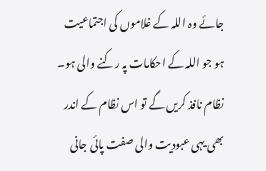جائے وہ اللہ کے غلاموں کی اجتماعیت ہو جو اللہ کے احکامات پہ رکنے والی ہو۔ نظام نافذ کریں گے تو اس نظام کے اندر بھی یہی عبودیت والی صفت پائی جانی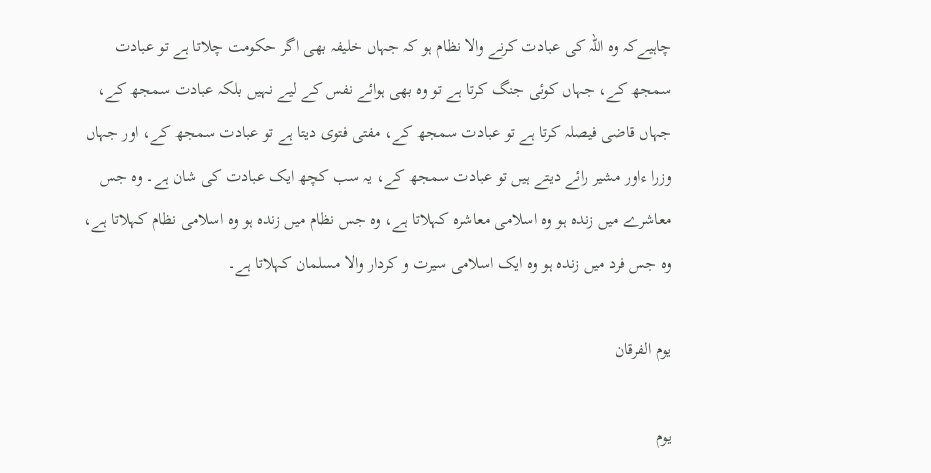چاہیےکہ وہ اللہ کی عبادت کرنے والا نظام ہو کہ جہاں خلیفہ بھی اگر حکومت چلاتا ہے تو عبادت سمجھ کے، جہاں کوئی جنگ کرتا ہے تو وہ بھی ہوائے نفس کے لیے نہیں بلکہ عبادت سمجھ کے، جہاں قاضی فیصلہ کرتا ہے تو عبادت سمجھ کے، مفتی فتوی دیتا ہے تو عبادت سمجھ کے، اور جہاں وزرا ءاور مشیر رائے دیتے ہیں تو عبادت سمجھ کے، یہ سب کچھ ایک عبادت کی شان ہے۔ وہ جس معاشرے میں زندہ ہو وہ اسلامی معاشرہ کہلاتا ہے، وہ جس نظام میں زندہ ہو وہ اسلامی نظام کہلاتا ہے، وہ جس فرد میں زندہ ہو وہ ایک اسلامی سیرت و کردار والا مسلمان کہلاتا ہے۔

یوم الفرقان

یوم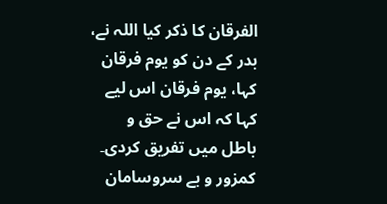الفرقان کا ذکر کیا اللہ نے، بدر کے دن کو یوم فرقان کہا، یوم فرقان اس لیے کہا کہ اس نے حق و باطل میں تفریق کردی۔ کمزور و بے سروسامان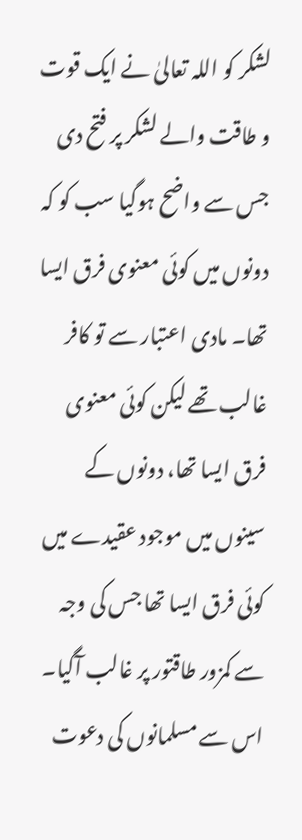لشکر کو اللہ تعالیٰ نے ایک قوت و طاقت والے لشکر پر فتح دی جس سے واضح ہوگیا سب کو کہ دونوں میں کوئی معنوی فرق ایسا تھا۔ مادی اعتبار سے تو کافر غالب تھے لیکن کوئی معنوی فرق ایسا تھا، دونوں کے سینوں میں موجود عقیدے میں کوئی فرق ایسا تھا جس کی وجہ سے کمزور طاقتور پر غالب آگیا۔ اس سے مسلمانوں کی دعوت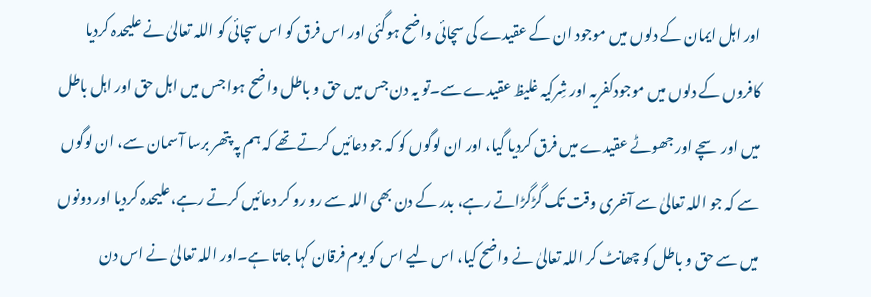اور اہل ایمان کے دلوں میں موجود ان کے عقیدے کی سچائی واضح ہوگئی اور اس فرق کو اس سچائی کو اللہ تعالیٰ نے علیحدہ کردیا کافروں کے دلوں میں موجودکفریہ اور شِرکیہ غلیظ عقیدے سے۔تو یہ دن جس میں حق و باطل واضح ہوا جس میں اہل حق اور اہل باطل میں اور سچے اور جھوٹے عقیدے میں فرق کردیا گیا، اور ان لوگوں کو کہ جو دعائیں کرتے تھے کہ ہم پہ پتھر برسا آسمان سے، ان لوگوں سے کہ جو اللہ تعالیٰ سے آخری وقت تک گڑگڑاتے رہے، بدر کے دن بھی اللہ سے رو رو کر دعائیں کرتے رہے،علیحدہ کردیا اور دونوں میں سے حق و باطل کو چھانٹ کر اللہ تعالیٰ نے واضح کیا، اس لیے اس کو یوم فرقان کہا جاتا ہے۔اور اللہ تعالیٰ نے اس دن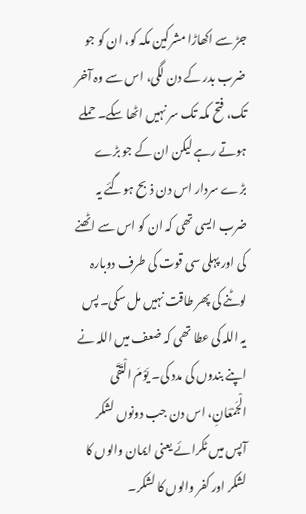جڑ سے اکھاڑا مشرکین مکہ کو، ان کو جو ضرب بدر کے دن لگی، اس سے وہ آخر تک، فتح مکہ تک سر نہیں اٹھا سکے۔ حملے ہوتے رہے لیکن ان کے جو بڑے بڑے سردار اس دن ذبح ہوگئے یہ ضرب ایسی تھی کہ ان کو اس سے اٹھنے کی اور پہلی سی قوت کی طرف دوبارہ لوٹنے کی پھر طاقت نہیں مل سکی۔ پس یہ اللہ کی عطا تھی کہ ضعف میں اللہ نے اپنے بندوں کی مدد کی۔ يَوْمَ الْتَقَى الْجَمْعَانِ، اس دن جب دونوں لشکر آپس میں ٹکرائے یعنی ایمان والوں کا لشکر اور کفر والوں کا لشکر۔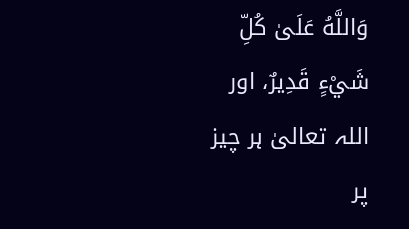وَاللَّهُ عَلَىٰ كُلِّ شَيْءٍ قَدِيرٌ، اور اللہ تعالیٰ ہر چیز پر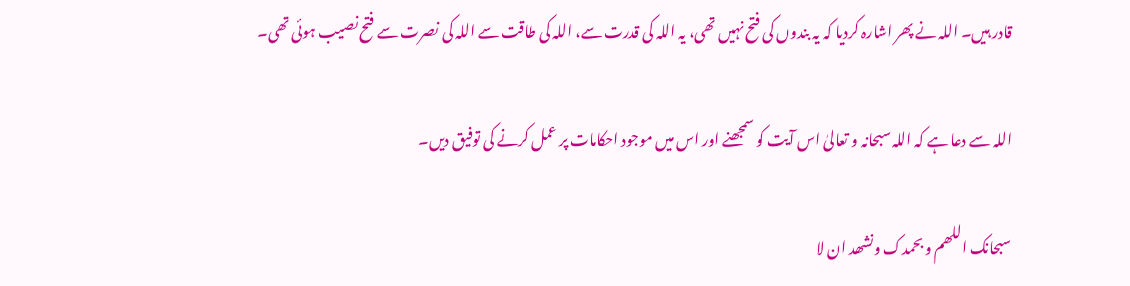قادر ہیں۔ اللہ نے پھر اشارہ کردیا کہ یہ بندوں کی فتح نہیں تھی، یہ اللہ کی قدرت سے، اللہ کی طاقت سے اللہ کی نصرت سے فتح نصیب ہوئی تھی۔

اللہ سے دعا ہے کہ اللہ سبحانہ و تعالیٰ اس آیت کو سمجھنے اور اس میں موجود احکامات پر عمل کرنے کی توفیق دیں۔

سبحانک اللھم و بحمدک ونشھد ان لا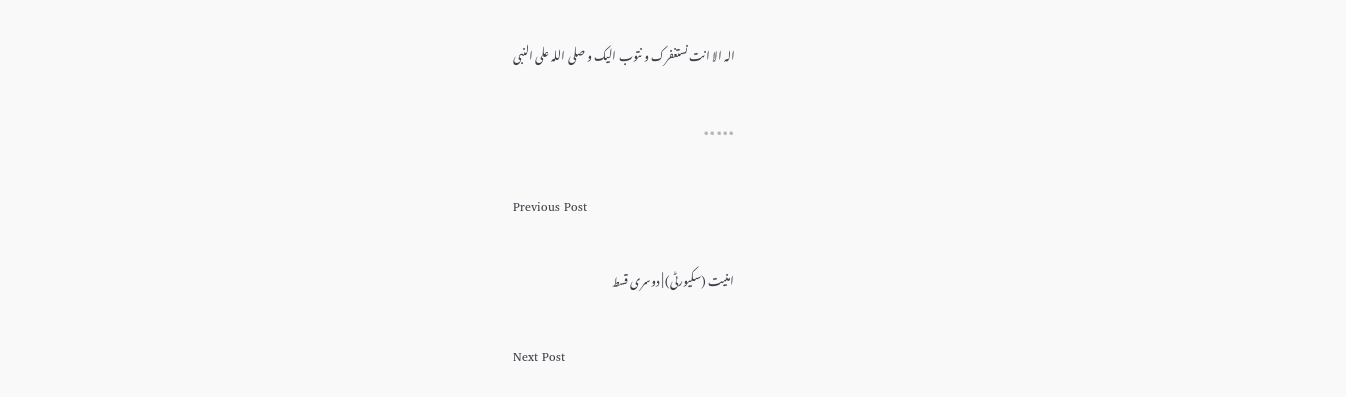الہ الا انت نستغفرک و نتوب الیک و صلی اللہ علی النبی

٭٭٭٭٭

Previous Post

امنیت (سکیورٹی) | دوسری قسط

Next Post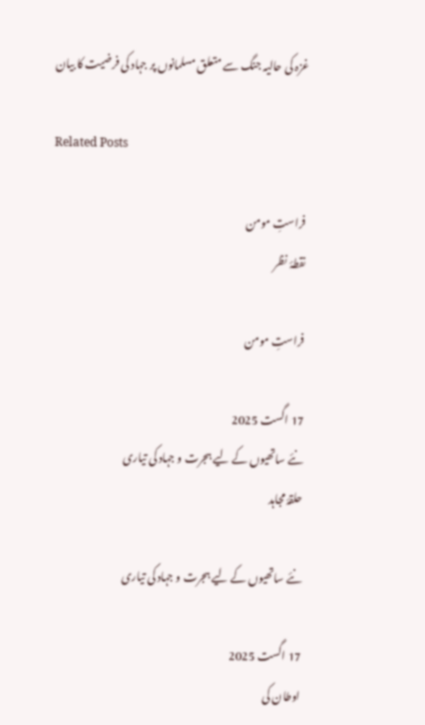غزہ کی حالیہ جنگ سے متعلق مسلمانوں پر جہاد کی فرضیت کا بیان

Related Posts

فراستِ مومن
نقطۂ نظر

فراستِ مومن

17 اگست 2025
نئے ساتھیوں کے لیے ہجرت و جہاد کی تیاری
حلقۂ مجاہد

نئے ساتھیوں کے لیے ہجرت و جہاد کی تیاری

17 اگست 2025
اوطان کی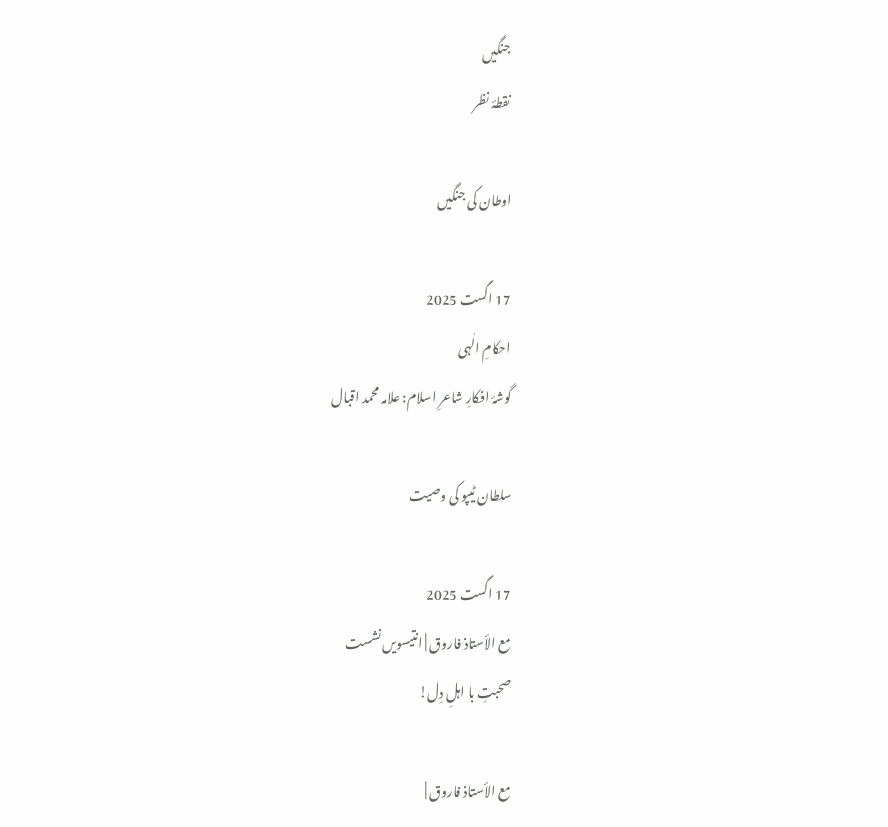جنگیں
نقطۂ نظر

اوطان کی جنگیں

17 اگست 2025
احکامِ الٰہی
گوشۂ افکارِ شاعرِ اسلام: علامہ محمد اقبال

سلطان ٹیپو کی وصیت

17 اگست 2025
مع الأستاذ فاروق | انتیسویں نشست
صحبتِ با اہلِ دِل!

مع الأستاذ فاروق |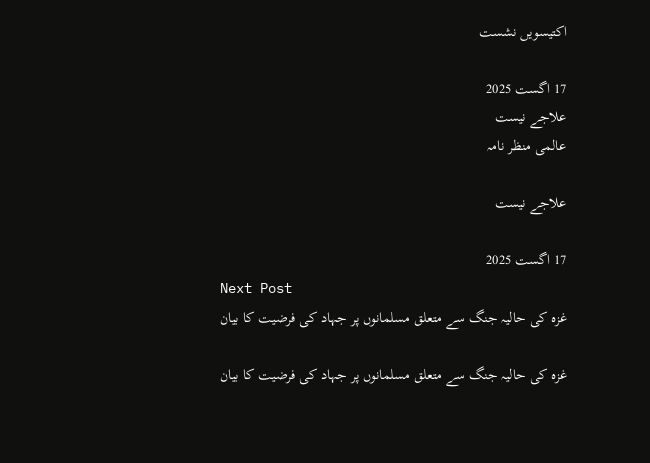اکتیسویں نشست

17 اگست 2025
علاجے نیست
عالمی منظر نامہ

علاجے نیست

17 اگست 2025
Next Post
غزہ کی حالیہ جنگ سے متعلق مسلمانوں پر جہاد کی فرضیت کا بیان

غزہ کی حالیہ جنگ سے متعلق مسلمانوں پر جہاد کی فرضیت کا بیان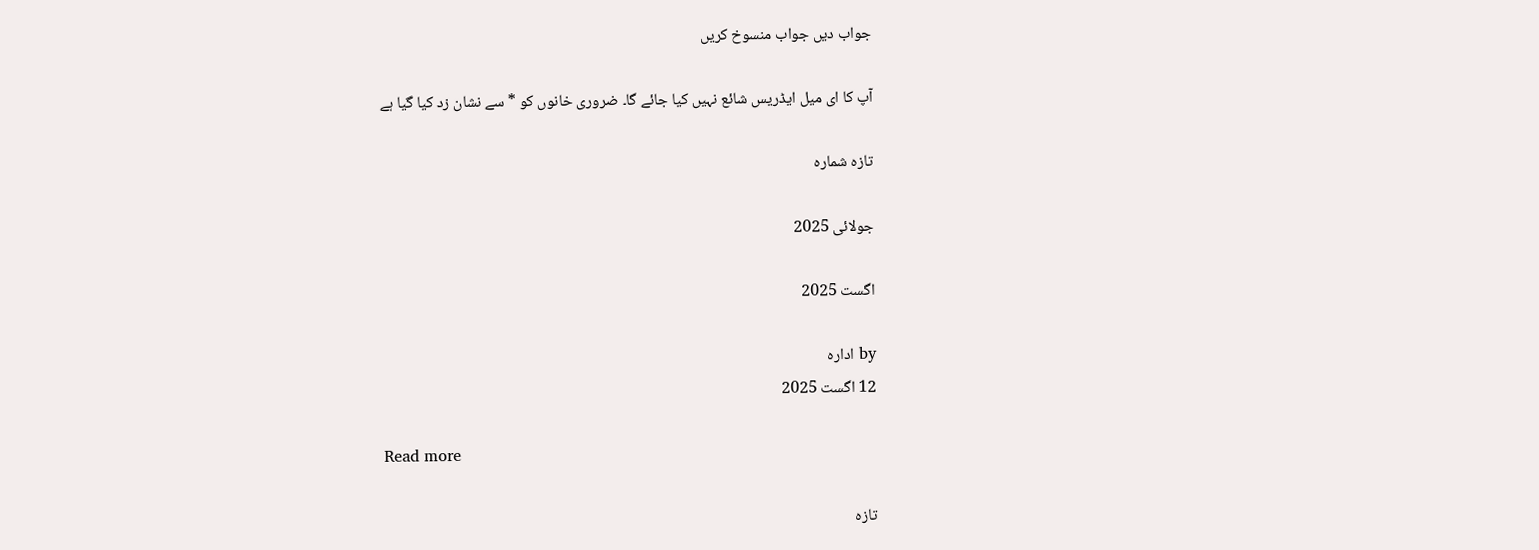جواب دیں جواب منسوخ کریں

آپ کا ای میل ایڈریس شائع نہیں کیا جائے گا۔ ضروری خانوں کو * سے نشان زد کیا گیا ہے

تازہ شمارہ

جولائی 2025

اگست 2025

by ادارہ
12 اگست 2025

Read more

تازہ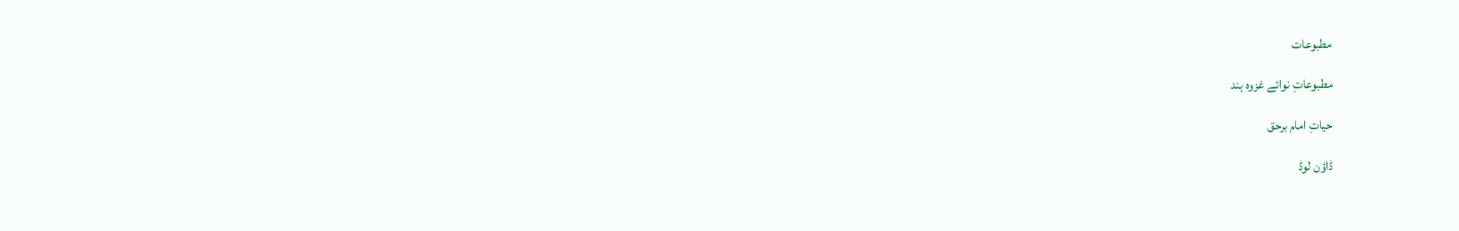مطبوعات

مطبوعاتِ نوائے غزوہ ہند

حیاتِ امام برحق

ڈاؤن لوڈ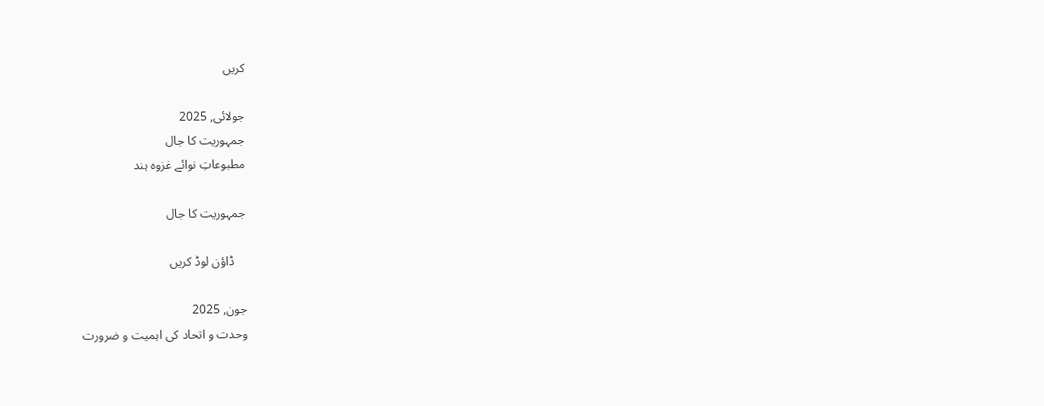کریں

جولائی, 2025
جمہوریت کا جال
مطبوعاتِ نوائے غزوہ ہند

جمہوریت کا جال

    ڈاؤن لوڈ کریں

جون, 2025
وحدت و اتحاد کی اہمیت و ضرورت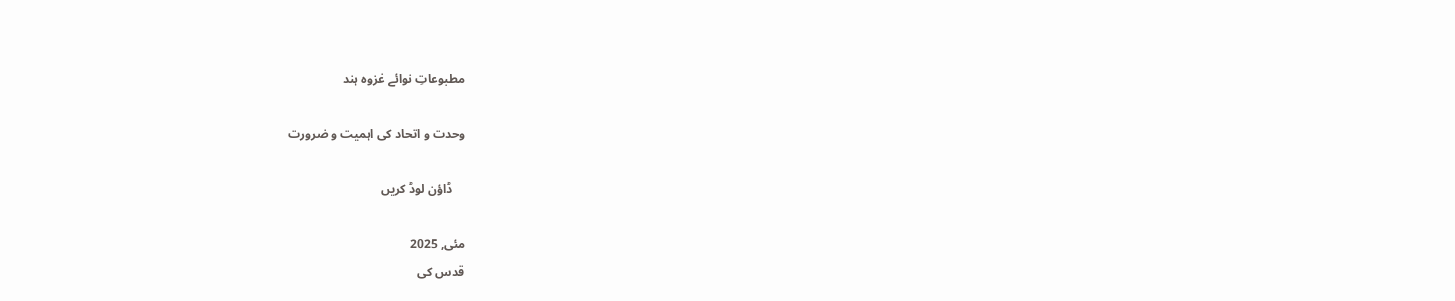مطبوعاتِ نوائے غزوہ ہند

وحدت و اتحاد کی اہمیت و ضرورت

    ڈاؤن لوڈ کریں

مئی, 2025
قدس کی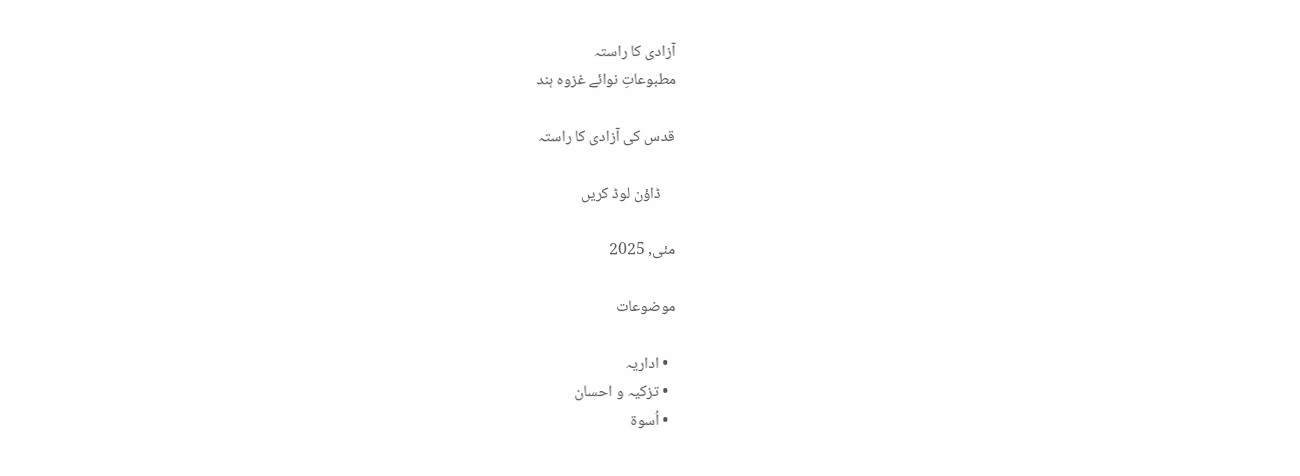آزادی کا راستہ
مطبوعاتِ نوائے غزوہ ہند

قدس کی آزادی کا راستہ

    ڈاؤن لوڈ کریں

مئی, 2025

موضوعات

  • اداریہ
  • تزکیہ و احسان
  • اُسوۃ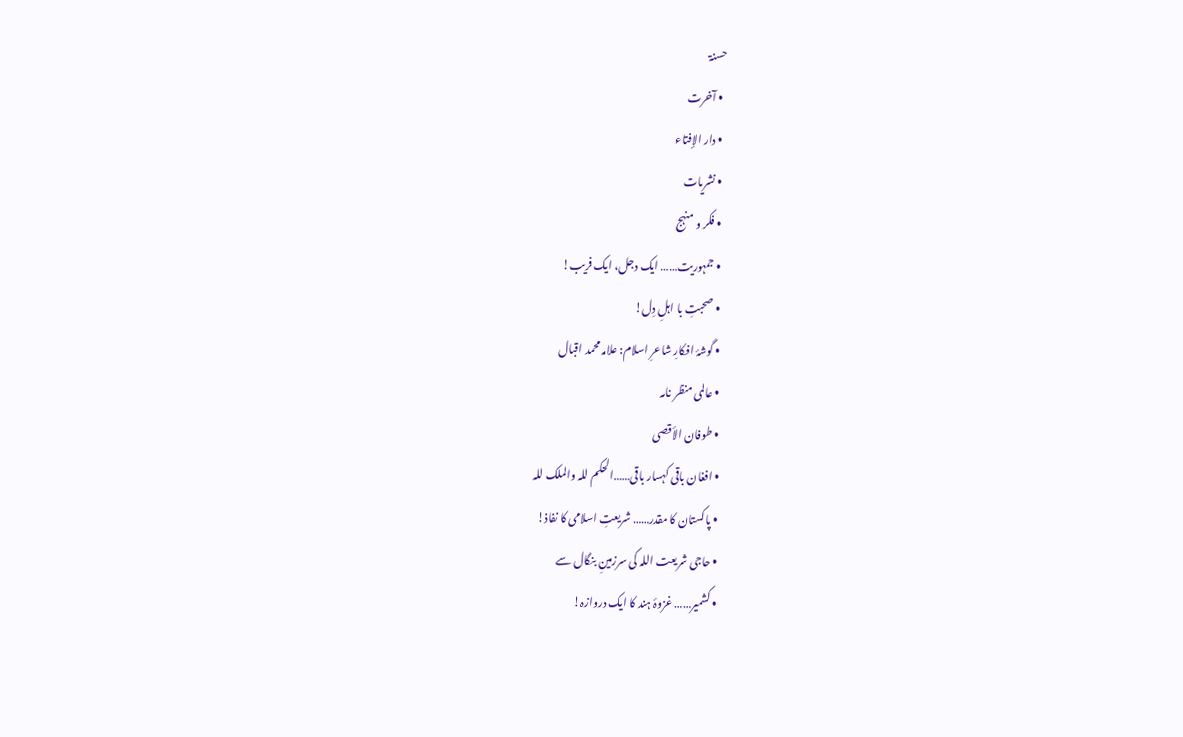حسنۃ
  • آخرت
  • دار الإفتاء
  • نشریات
  • فکر و منہج
  • جمہوریت…… ایک دجل، ایک فریب!
  • صحبتِ با اہلِ دِل!
  • گوشۂ افکارِ شاعرِ اسلام: علامہ محمد اقبال
  • عالمی منظر نامہ
  • طوفان الأقصی
  • افغان باقی کہسار باقی……الحکم للہ والملک للہ
  • پاکستان کا مقدر…… شریعتِ اسلامی کا نفاذ!
  • حاجی شریعت اللہ کی سرزمینِ بنگال سے
  • کشمیر…… غزوۂ ہند کا ایک دروازہ!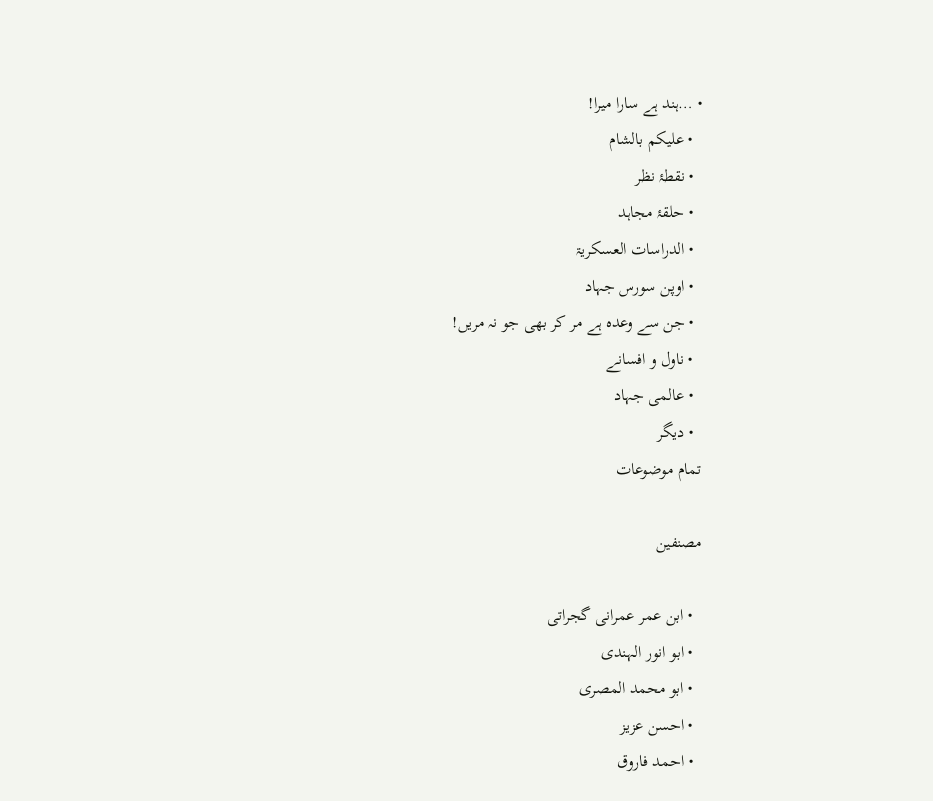• …ہند ہے سارا میرا!
  • علیکم بالشام
  • نقطۂ نظر
  • حلقۂ مجاہد
  • الدراسات العسکریۃ
  • اوپن سورس جہاد
  • جن سے وعدہ ہے مر کر بھی جو نہ مریں!
  • ناول و افسانے
  • عالمی جہاد
  • دیگر
تمام موضوعات

مصنفین

  • ابن عمر عمرانی گجراتی
  • ابو انور الہندی
  • ابو محمد المصری
  • احسن عزیز
  • احمد فاروق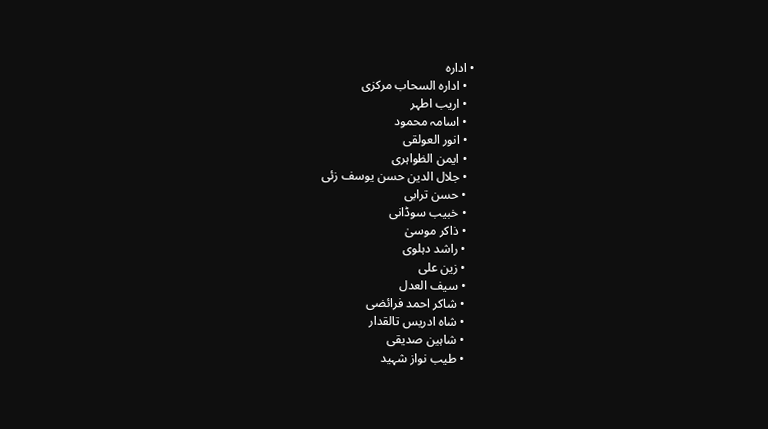• ادارہ
  • ادارہ السحاب مرکزی
  • اریب اطہر
  • اسامہ محمود
  • انور العولقی
  • ایمن الظواہری
  • جلال الدین حسن یوسف زئی
  • حسن ترابی
  • خبیب سوڈانی
  • ذاکر موسیٰ
  • راشد دہلوی
  • زین علی
  • سیف العدل
  • شاکر احمد فرائضی
  • شاہ ادریس تالقدار
  • شاہین صدیقی
  • طیب نواز شہید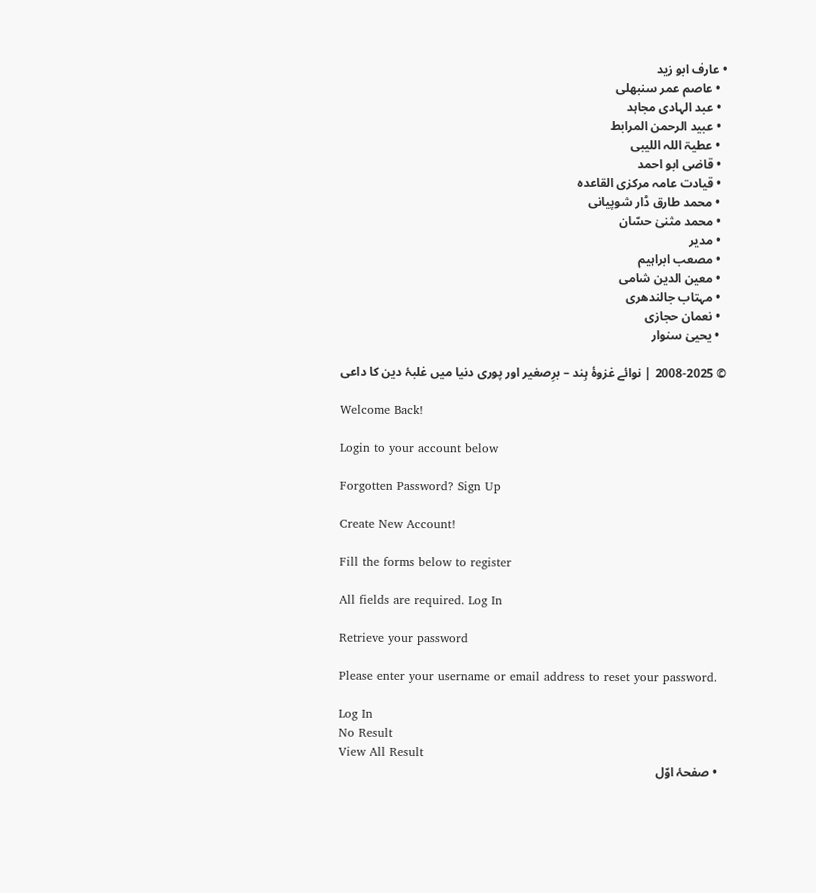• عارف ابو زید
  • عاصم عمر سنبھلی
  • عبد الہادی مجاہد
  • عبید الرحمن المرابط
  • عطیۃ اللہ اللیبی
  • قاضی ابو احمد
  • قیادت عامہ مرکزی القاعدہ
  • محمد طارق ڈار شوپیانی
  • محمد مثنیٰ حسّان
  • مدیر
  • مصعب ابراہیم
  • معین الدین شامی
  • مہتاب جالندھری
  • نعمان حجازی
  • یحییٰ سنوار

© 2008-2025 | نوائے غزوۂ ہِند – برِصغیر اور پوری دنیا میں غلبۂ دین کا داعی

Welcome Back!

Login to your account below

Forgotten Password? Sign Up

Create New Account!

Fill the forms below to register

All fields are required. Log In

Retrieve your password

Please enter your username or email address to reset your password.

Log In
No Result
View All Result
  • صفحۂ اوّل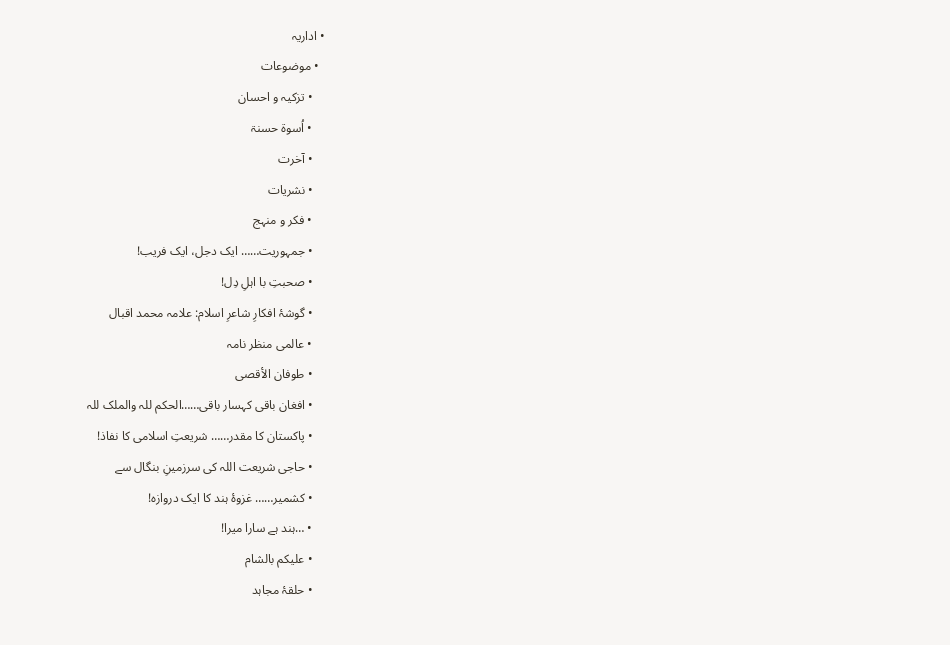• اداریہ
  • موضوعات
    • تزکیہ و احسان
    • اُسوۃ حسنۃ
    • آخرت
    • نشریات
    • فکر و منہج
    • جمہوریت…… ایک دجل، ایک فریب!
    • صحبتِ با اہلِ دِل!
    • گوشۂ افکارِ شاعرِ اسلام: علامہ محمد اقبال
    • عالمی منظر نامہ
    • طوفان الأقصی
    • افغان باقی کہسار باقی……الحکم للہ والملک للہ
    • پاکستان کا مقدر…… شریعتِ اسلامی کا نفاذ!
    • حاجی شریعت اللہ کی سرزمینِ بنگال سے
    • کشمیر…… غزوۂ ہند کا ایک دروازہ!
    • …ہند ہے سارا میرا!
    • علیکم بالشام
    • حلقۂ مجاہد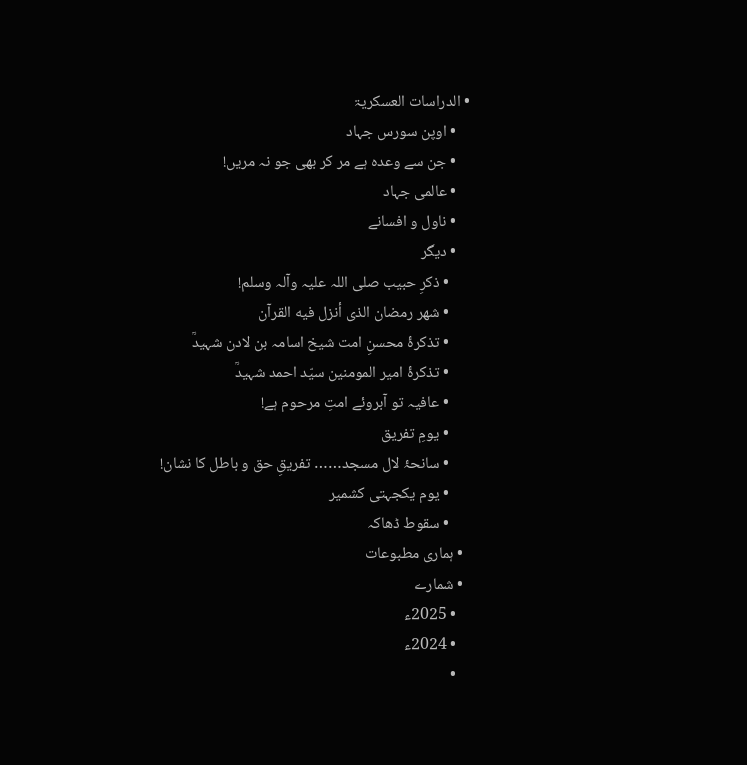• الدراسات العسکریۃ
    • اوپن سورس جہاد
    • جن سے وعدہ ہے مر کر بھی جو نہ مریں!
    • عالمی جہاد
    • ناول و افسانے
    • دیگر
      • ذکرِ حبیب صلی اللہ علیہ وآلہ وسلم!
      • شهر رمضان الذی أنزل فیه القرآن
      • تذکرۂ محسنِ امت شیخ اسامہ بن لادن شہیدؒ
      • تذکرۂ امیر المومنین سیّد احمد شہیدؒ
      • عافیہ تو آبروئے امتِ مرحوم ہے!
      • یومِ تفریق
      • سانحۂ لال مسجد…… تفریقِ حق و باطل کا نشان!
      • یوم یکجہتی کشمیر
      • سقوط ڈھاکہ
  • ہماری مطبوعات
  • شمارے
    • 2025ء
    • 2024ء
    •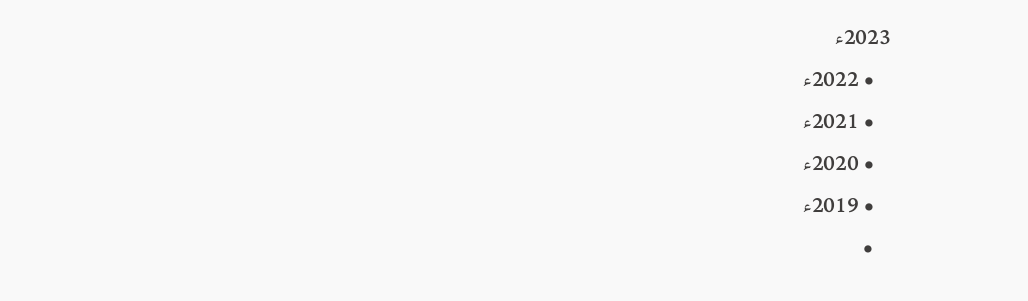2023ء
    • 2022ء
    • 2021ء
    • 2020ء
    • 2019ء
    •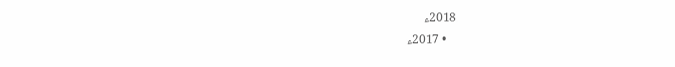2018ء
    • 2017ء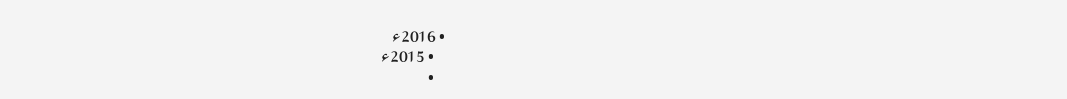• 2016ء
    • 2015ء
    •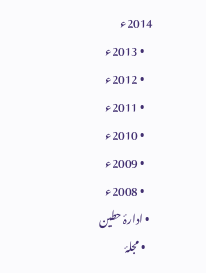2014ء
    • 2013ء
    • 2012ء
    • 2011ء
    • 2010ء
    • 2009ء
    • 2008ء
  • ادارۂ حطین
    • مجلۂ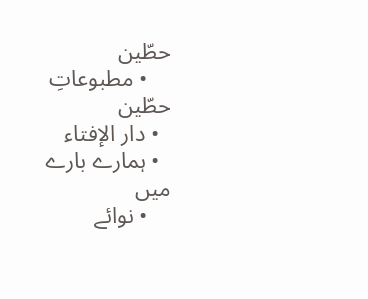حطّین
    • مطبوعاتِ حطّین
  • دار الإفتاء
  • ہمارے بارے میں
    • نوائے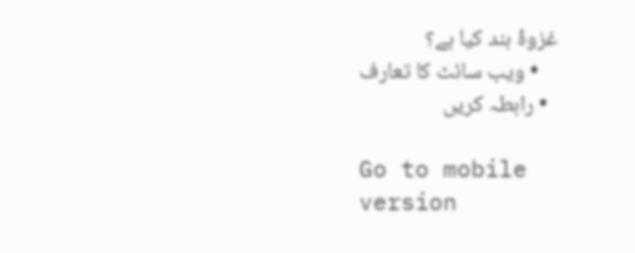غزوۂ ہند کیا ہے؟
    • ویب سائٹ کا تعارف
  • رابطہ کریں

Go to mobile version